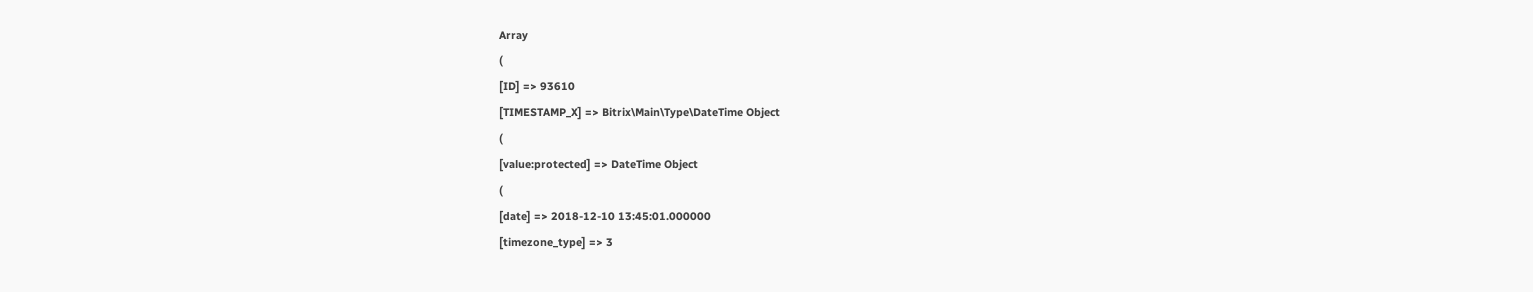Array
(
[ID] => 93610
[TIMESTAMP_X] => Bitrix\Main\Type\DateTime Object
(
[value:protected] => DateTime Object
(
[date] => 2018-12-10 13:45:01.000000
[timezone_type] => 3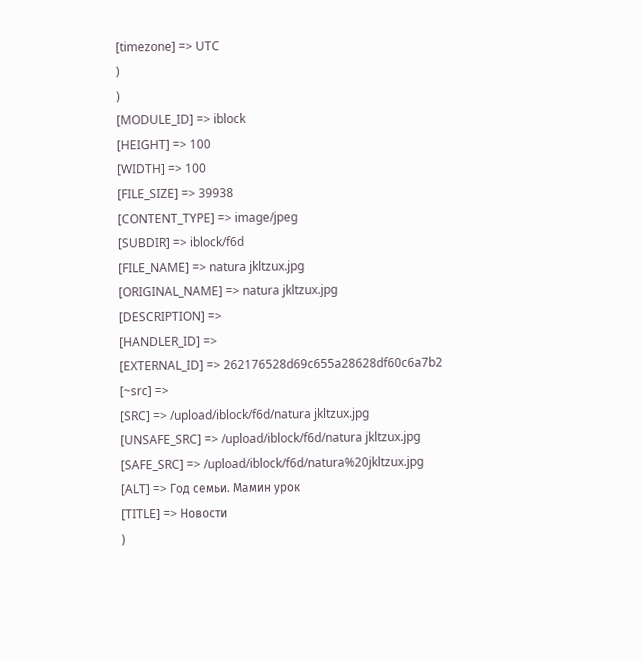[timezone] => UTC
)
)
[MODULE_ID] => iblock
[HEIGHT] => 100
[WIDTH] => 100
[FILE_SIZE] => 39938
[CONTENT_TYPE] => image/jpeg
[SUBDIR] => iblock/f6d
[FILE_NAME] => natura jkltzux.jpg
[ORIGINAL_NAME] => natura jkltzux.jpg
[DESCRIPTION] =>
[HANDLER_ID] =>
[EXTERNAL_ID] => 262176528d69c655a28628df60c6a7b2
[~src] =>
[SRC] => /upload/iblock/f6d/natura jkltzux.jpg
[UNSAFE_SRC] => /upload/iblock/f6d/natura jkltzux.jpg
[SAFE_SRC] => /upload/iblock/f6d/natura%20jkltzux.jpg
[ALT] => Год семьи. Мамин урок
[TITLE] => Новости
)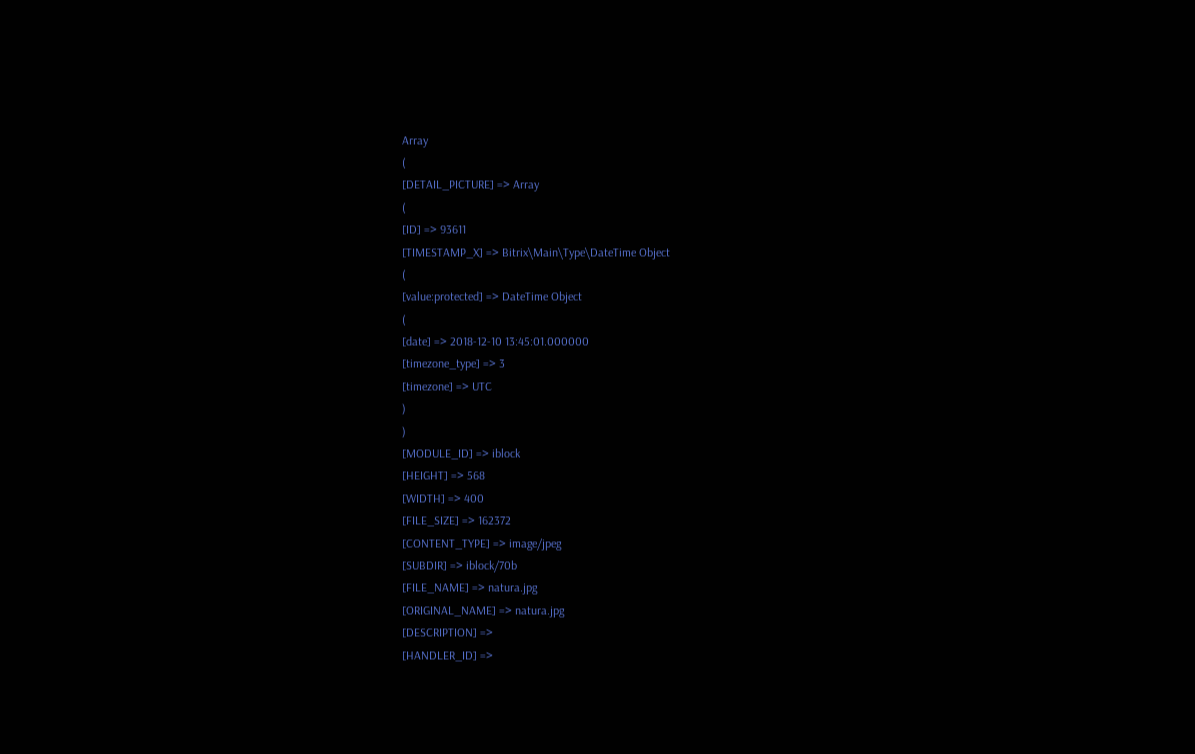Array
(
[DETAIL_PICTURE] => Array
(
[ID] => 93611
[TIMESTAMP_X] => Bitrix\Main\Type\DateTime Object
(
[value:protected] => DateTime Object
(
[date] => 2018-12-10 13:45:01.000000
[timezone_type] => 3
[timezone] => UTC
)
)
[MODULE_ID] => iblock
[HEIGHT] => 568
[WIDTH] => 400
[FILE_SIZE] => 162372
[CONTENT_TYPE] => image/jpeg
[SUBDIR] => iblock/70b
[FILE_NAME] => natura.jpg
[ORIGINAL_NAME] => natura.jpg
[DESCRIPTION] =>
[HANDLER_ID] =>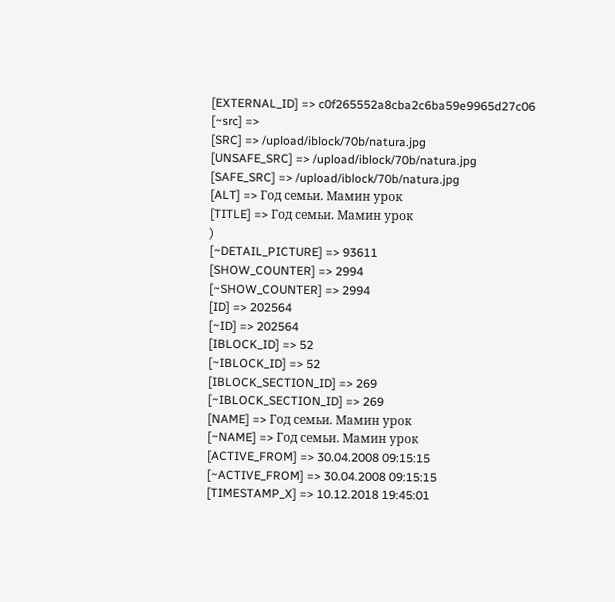[EXTERNAL_ID] => c0f265552a8cba2c6ba59e9965d27c06
[~src] =>
[SRC] => /upload/iblock/70b/natura.jpg
[UNSAFE_SRC] => /upload/iblock/70b/natura.jpg
[SAFE_SRC] => /upload/iblock/70b/natura.jpg
[ALT] => Год семьи. Мамин урок
[TITLE] => Год семьи. Мамин урок
)
[~DETAIL_PICTURE] => 93611
[SHOW_COUNTER] => 2994
[~SHOW_COUNTER] => 2994
[ID] => 202564
[~ID] => 202564
[IBLOCK_ID] => 52
[~IBLOCK_ID] => 52
[IBLOCK_SECTION_ID] => 269
[~IBLOCK_SECTION_ID] => 269
[NAME] => Год семьи. Мамин урок
[~NAME] => Год семьи. Мамин урок
[ACTIVE_FROM] => 30.04.2008 09:15:15
[~ACTIVE_FROM] => 30.04.2008 09:15:15
[TIMESTAMP_X] => 10.12.2018 19:45:01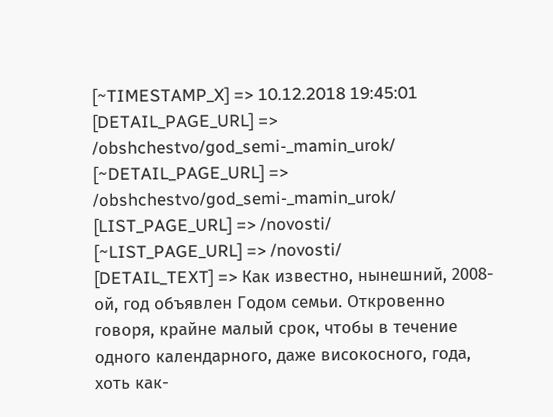[~TIMESTAMP_X] => 10.12.2018 19:45:01
[DETAIL_PAGE_URL] => /obshchestvo/god_semi-_mamin_urok/
[~DETAIL_PAGE_URL] => /obshchestvo/god_semi-_mamin_urok/
[LIST_PAGE_URL] => /novosti/
[~LIST_PAGE_URL] => /novosti/
[DETAIL_TEXT] => Как известно, нынешний, 2008-ой, год объявлен Годом семьи. Откровенно говоря, крайне малый срок, чтобы в течение одного календарного, даже високосного, года, хоть как-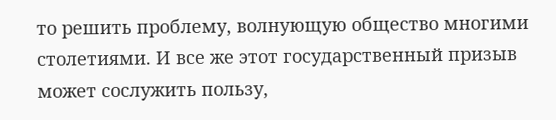то решить проблему, волнующую общество многими столетиями. И все же этот государственный призыв может сослужить пользу,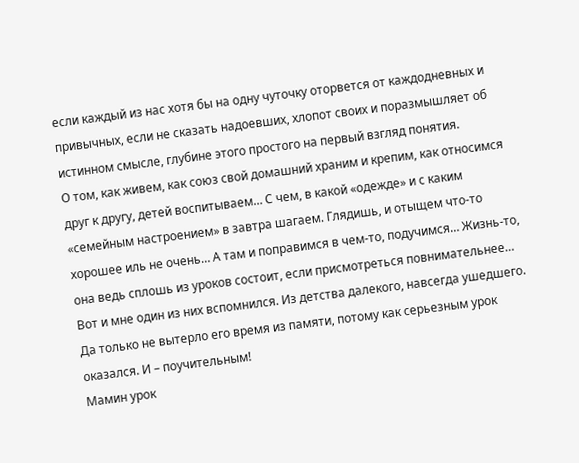если каждый из нас хотя бы на одну чуточку оторвется от каждодневных и привычных, если не сказать надоевших, хлопот своих и поразмышляет об истинном смысле, глубине этого простого на первый взгляд понятия.
О том, как живем, как союз свой домашний храним и крепим, как относимся друг к другу, детей воспитываем… С чем, в какой «одежде» и с каким «семейным настроением» в завтра шагаем. Глядишь, и отыщем что-то хорошее иль не очень… А там и поправимся в чем-то, подучимся… Жизнь-то, она ведь сплошь из уроков состоит, если присмотреться повнимательнее… Вот и мне один из них вспомнился. Из детства далекого, навсегда ушедшего. Да только не вытерло его время из памяти, потому как серьезным урок оказался. И – поучительным!
Мамин урок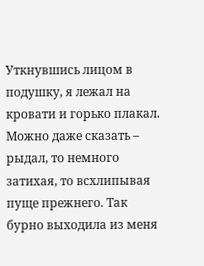Уткнувшись лицом в подушку, я лежал на кровати и горько плакал. Можно даже сказать – рыдал, то немного затихая, то всхлипывая пуще прежнего. Так бурно выходила из меня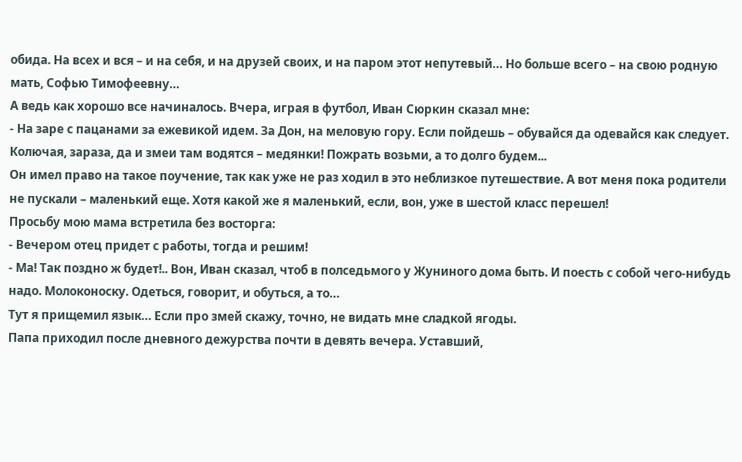обида. На всех и вся – и на себя, и на друзей своих, и на паром этот непутевый… Но больше всего – на свою родную мать, Софью Тимофеевну…
А ведь как хорошо все начиналось. Вчера, играя в футбол, Иван Сюркин сказал мне:
- На заре с пацанами за ежевикой идем. За Дон, на меловую гору. Если пойдешь – обувайся да одевайся как следует. Колючая, зараза, да и змеи там водятся – медянки! Пожрать возьми, а то долго будем...
Он имел право на такое поучение, так как уже не раз ходил в это неблизкое путешествие. А вот меня пока родители не пускали – маленький еще. Хотя какой же я маленький, если, вон, уже в шестой класс перешел!
Просьбу мою мама встретила без восторга:
- Вечером отец придет с работы, тогда и решим!
- Ма! Так поздно ж будет!.. Вон, Иван сказал, чтоб в полседьмого у Жуниного дома быть. И поесть с собой чего-нибудь надо. Молоконоску. Одеться, говорит, и обуться, а то…
Тут я прищемил язык… Если про змей скажу, точно, не видать мне сладкой ягоды.
Папа приходил после дневного дежурства почти в девять вечера. Уставший,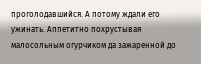проголодавшийся. А потому ждали его ужинать. Аппетитно похрустывая малосольным огурчиком да зажаренной до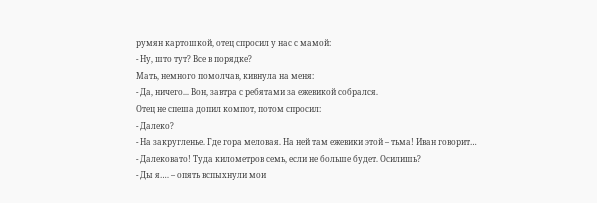румян картошкой, отец спросил у нас с мамой:
- Ну, што тут? Все в порядке?
Мать, немного помолчав, кивнула на меня:
- Да, ничего... Вон, завтра с ребятами за ежевикой собрался.
Отец не спеша допил компот, потом спросил:
- Далеко?
- На закругленье. Где гора меловая. На ней там ежевики этой – тьма! Иван говорит…
- Далековато! Туда километров семь, если не больше будет. Осилишь?
- Ды я…. – опять вспыхнули мои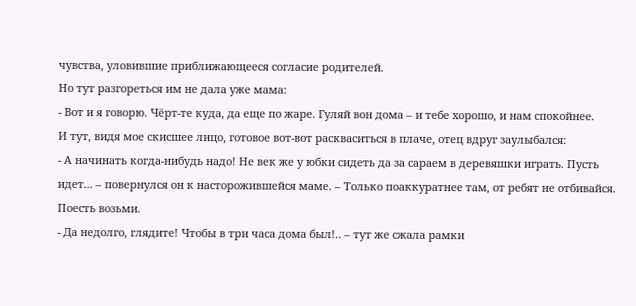чувства, уловившие приближающееся согласие родителей.
Но тут разгореться им не дала уже мама:
- Вот и я говорю. Чёрт-те куда, да еще по жаре. Гуляй вон дома – и тебе хорошо, и нам спокойнее.
И тут, видя мое скисшее лицо, готовое вот-вот раскваситься в плаче, отец вдруг заулыбался:
- А начинать когда-нибудь надо! Не век же у юбки сидеть да за сараем в деревяшки играть. Пусть идет... – повернулся он к насторожившейся маме. – Только поаккуратнее там, от ребят не отбивайся. Поесть возьми.
- Да недолго, глядите! Чтобы в три часа дома был!.. – тут же сжала рамки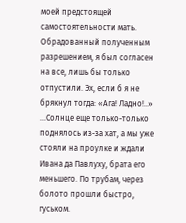моей предстоящей самостоятельности мать.
Обрадованный полученным разрешением, я был согласен на все, лишь бы только отпустили. Эх, если б я не брякнул тогда: «Ага! Ладно!..»
…Солнце еще только-только поднялось из-за хат, а мы уже стояли на проулке и ждали Ивана да Павлуху, брата его меньшего. По трубам, через болото прошли быстро, гуськом.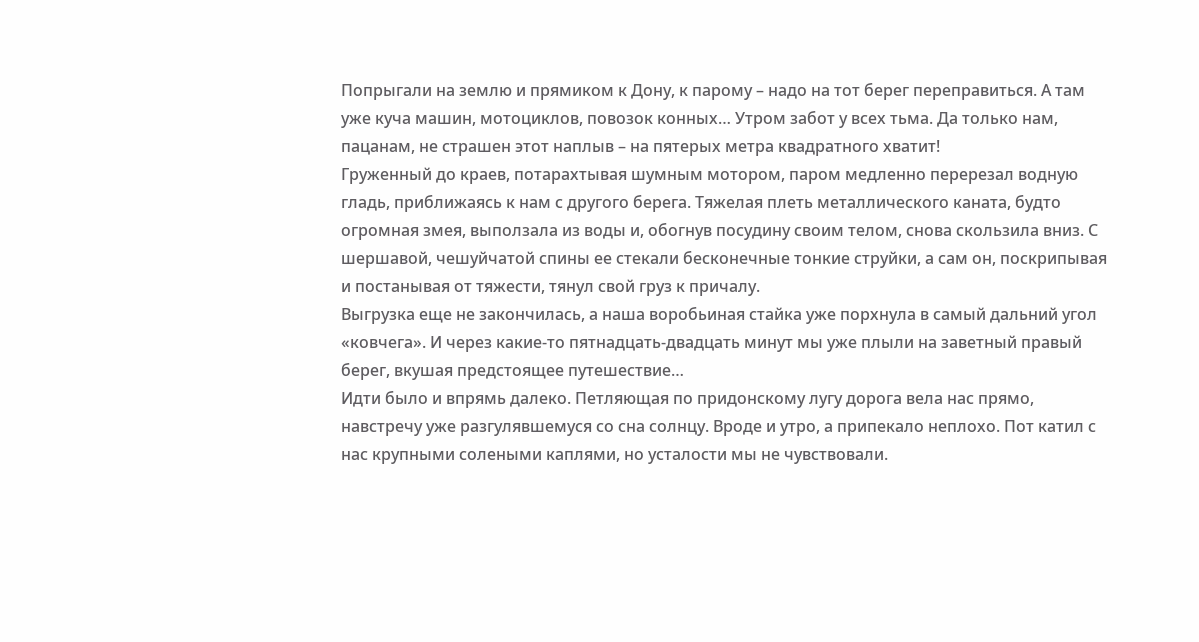Попрыгали на землю и прямиком к Дону, к парому – надо на тот берег переправиться. А там уже куча машин, мотоциклов, повозок конных… Утром забот у всех тьма. Да только нам, пацанам, не страшен этот наплыв – на пятерых метра квадратного хватит!
Груженный до краев, потарахтывая шумным мотором, паром медленно перерезал водную гладь, приближаясь к нам с другого берега. Тяжелая плеть металлического каната, будто огромная змея, выползала из воды и, обогнув посудину своим телом, снова скользила вниз. С шершавой, чешуйчатой спины ее стекали бесконечные тонкие струйки, а сам он, поскрипывая и постанывая от тяжести, тянул свой груз к причалу.
Выгрузка еще не закончилась, а наша воробьиная стайка уже порхнула в самый дальний угол «ковчега». И через какие-то пятнадцать-двадцать минут мы уже плыли на заветный правый берег, вкушая предстоящее путешествие…
Идти было и впрямь далеко. Петляющая по придонскому лугу дорога вела нас прямо, навстречу уже разгулявшемуся со сна солнцу. Вроде и утро, а припекало неплохо. Пот катил с нас крупными солеными каплями, но усталости мы не чувствовали.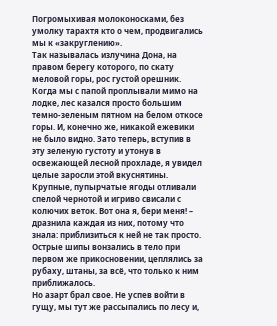Погромыхивая молоконосками, без умолку тарахтя кто о чем, продвигались мы к «закруглению».
Так называлась излучина Дона, на правом берегу которого, по скату меловой горы, рос густой орешник. Когда мы с папой проплывали мимо на лодке, лес казался просто большим темно-зеленым пятном на белом откосе горы. И, конечно же, никакой ежевики не было видно. Зато теперь, вступив в эту зеленую густоту и утонув в освежающей лесной прохладе, я увидел целые заросли этой вкуснятины. Крупные, пупырчатые ягоды отливали спелой чернотой и игриво свисали с колючих веток. Вот она я, бери меня! – дразнила каждая из них, потому что знала: приблизиться к ней не так просто. Острые шипы вонзались в тело при первом же прикосновении, цеплялись за рубаху, штаны, за всё, что только к ним приближалось.
Но азарт брал свое. Не успев войти в гущу, мы тут же рассыпались по лесу и,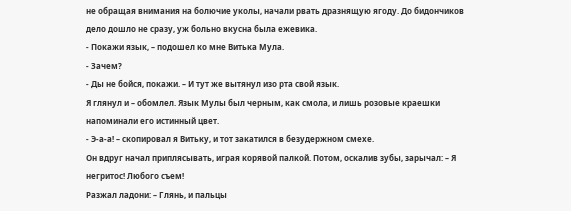не обращая внимания на болючие уколы, начали рвать дразнящую ягоду. До бидончиков дело дошло не сразу, уж больно вкусна была ежевика.
- Покажи язык, – подошел ко мне Витька Мула.
- Зачем?
- Ды не бойся, покажи. – И тут же вытянул изо рта свой язык.
Я глянул и – обомлел. Язык Мулы был черным, как смола, и лишь розовые краешки напоминали его истинный цвет.
- Э-а-а! – скопировал я Витьку, и тот закатился в безудержном смехе.
Он вдруг начал приплясывать, играя корявой палкой. Потом, оскалив зубы, зарычал: – Я негритос! Любого съем!
Разжал ладони: – Глянь, и пальцы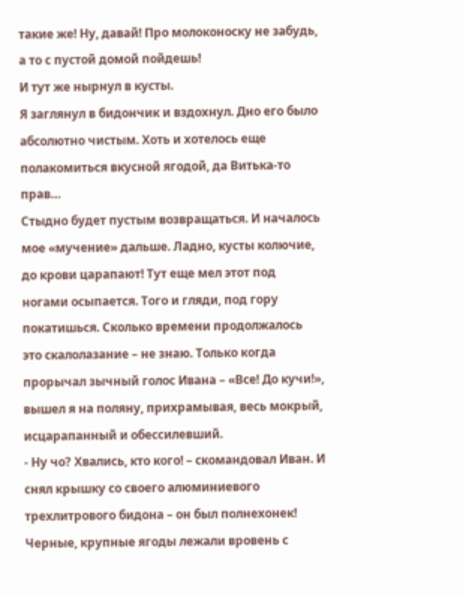такие же! Ну, давай! Про молоконоску не забудь, а то с пустой домой пойдешь!
И тут же нырнул в кусты.
Я заглянул в бидончик и вздохнул. Дно его было абсолютно чистым. Хоть и хотелось еще полакомиться вкусной ягодой, да Витька-то прав…
Стыдно будет пустым возвращаться. И началось мое «мучение» дальше. Ладно, кусты колючие, до крови царапают! Тут еще мел этот под ногами осыпается. Того и гляди, под гору покатишься. Сколько времени продолжалось это скалолазание – не знаю. Только когда прорычал зычный голос Ивана – «Все! До кучи!», вышел я на поляну, прихрамывая, весь мокрый, исцарапанный и обессилевший.
- Ну чо? Хвались, кто кого! – скомандовал Иван. И снял крышку со своего алюминиевого трехлитрового бидона – он был полнехонек! Черные, крупные ягоды лежали вровень с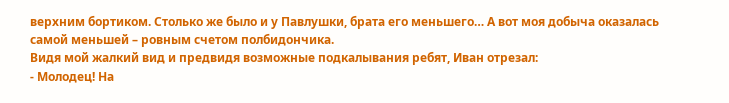верхним бортиком. Столько же было и у Павлушки, брата его меньшего… А вот моя добыча оказалась самой меньшей – ровным счетом полбидончика.
Видя мой жалкий вид и предвидя возможные подкалывания ребят, Иван отрезал:
- Молодец! На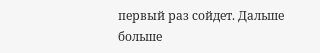первый раз сойдет. Дальше больше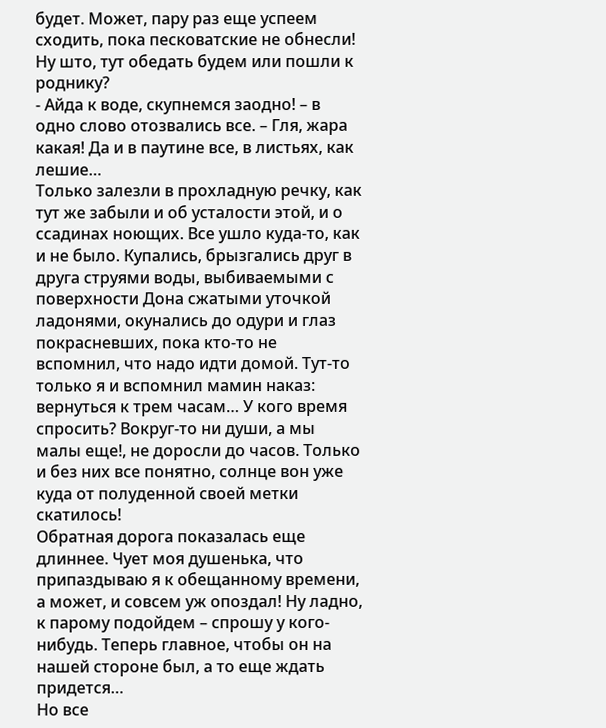будет. Может, пару раз еще успеем сходить, пока песковатские не обнесли! Ну што, тут обедать будем или пошли к роднику?
- Айда к воде, скупнемся заодно! – в одно слово отозвались все. – Гля, жара какая! Да и в паутине все, в листьях, как лешие…
Только залезли в прохладную речку, как тут же забыли и об усталости этой, и о ссадинах ноющих. Все ушло куда-то, как и не было. Купались, брызгались друг в друга струями воды, выбиваемыми с поверхности Дона сжатыми уточкой ладонями, окунались до одури и глаз покрасневших, пока кто-то не вспомнил, что надо идти домой. Тут-то только я и вспомнил мамин наказ: вернуться к трем часам… У кого время спросить? Вокруг-то ни души, а мы малы еще!, не доросли до часов. Только и без них все понятно, солнце вон уже куда от полуденной своей метки скатилось!
Обратная дорога показалась еще длиннее. Чует моя душенька, что припаздываю я к обещанному времени, а может, и совсем уж опоздал! Ну ладно, к парому подойдем – спрошу у кого-нибудь. Теперь главное, чтобы он на нашей стороне был, а то еще ждать придется…
Но все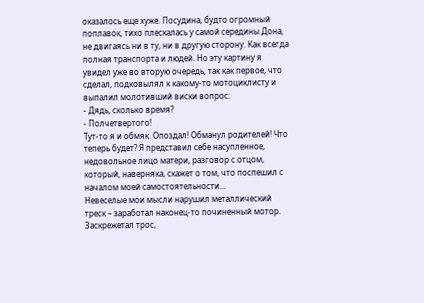оказалось еще хуже. Посудина, будто огромный поплавок, тихо плескалась у самой середины Дона, не двигаясь ни в ту, ни в другую сторону. Как всегда полная транспорта и людей. Но эту картину я увидел уже во вторую очередь, так как первое, что сделал, подковылял к какому-то мотоциклисту и выпалил молотивший виски вопрос:
- Дядь, сколько время?
- Полчетвертого!
Тут-то я и обмяк. Опоздал! Обманул родителей! Что теперь будет? Я представил себе насупленное, недовольное лицо матери, разговор с отцом, который, наверняка, скажет о том, что поспешил с началом моей самостоятельности…
Невеселые мои мысли нарушил металлический треск – заработал наконец-то починенный мотор. Заскрежетал трос,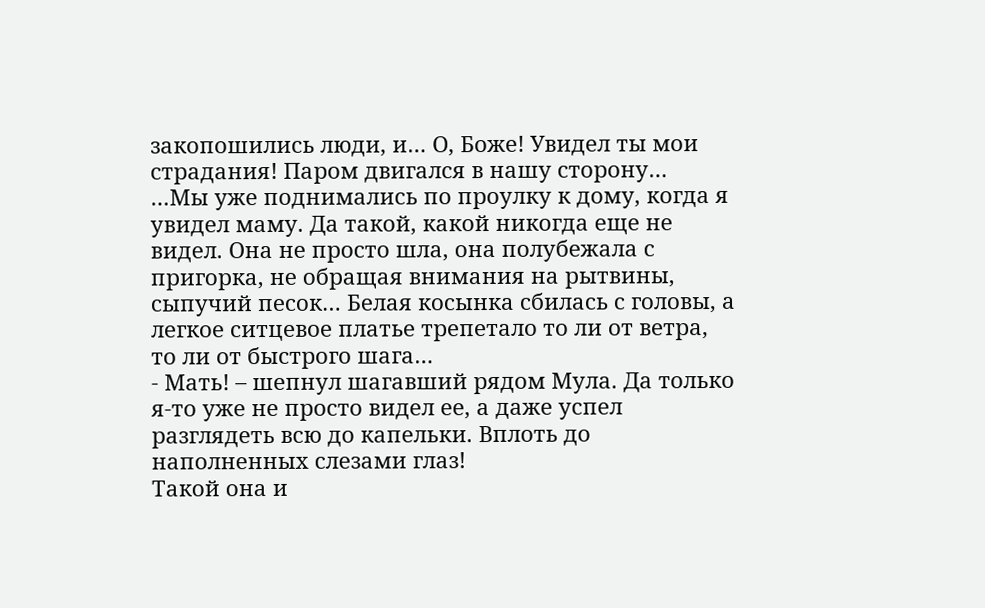закопошились люди, и… О, Боже! Увидел ты мои страдания! Паром двигался в нашу сторону…
…Мы уже поднимались по проулку к дому, когда я увидел маму. Да такой, какой никогда еще не видел. Она не просто шла, она полубежала с пригорка, не обращая внимания на рытвины, сыпучий песок… Белая косынка сбилась с головы, а легкое ситцевое платье трепетало то ли от ветра, то ли от быстрого шага…
- Мать! – шепнул шагавший рядом Мула. Да только я-то уже не просто видел ее, а даже успел разглядеть всю до капельки. Вплоть до наполненных слезами глаз!
Такой она и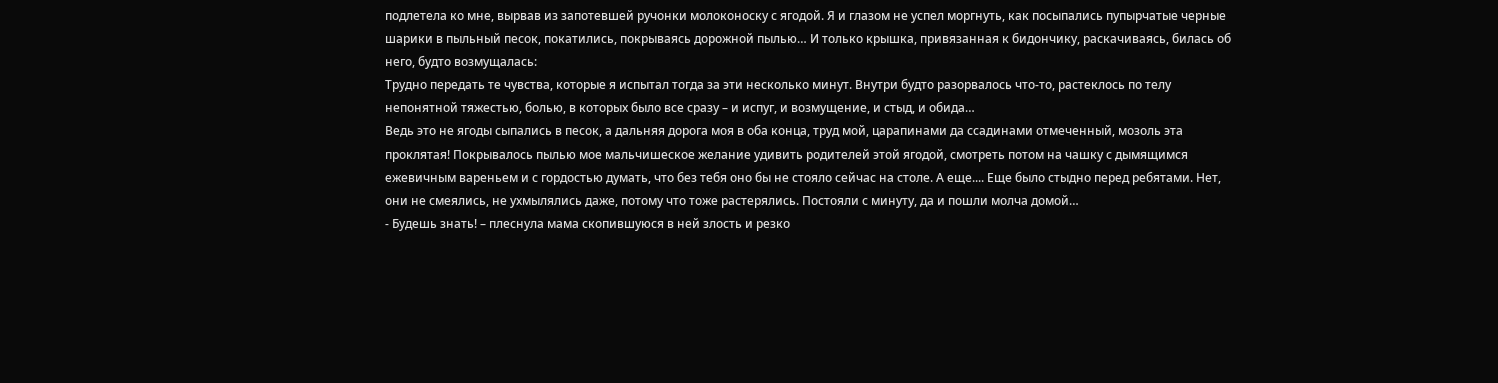подлетела ко мне, вырвав из запотевшей ручонки молоконоску с ягодой. Я и глазом не успел моргнуть, как посыпались пупырчатые черные шарики в пыльный песок, покатились, покрываясь дорожной пылью… И только крышка, привязанная к бидончику, раскачиваясь, билась об него, будто возмущалась:
Трудно передать те чувства, которые я испытал тогда за эти несколько минут. Внутри будто разорвалось что-то, растеклось по телу непонятной тяжестью, болью, в которых было все сразу – и испуг, и возмущение, и стыд, и обида…
Ведь это не ягоды сыпались в песок, а дальняя дорога моя в оба конца, труд мой, царапинами да ссадинами отмеченный, мозоль эта проклятая! Покрывалось пылью мое мальчишеское желание удивить родителей этой ягодой, смотреть потом на чашку с дымящимся ежевичным вареньем и с гордостью думать, что без тебя оно бы не стояло сейчас на столе. А еще.... Еще было стыдно перед ребятами. Нет, они не смеялись, не ухмылялись даже, потому что тоже растерялись. Постояли с минуту, да и пошли молча домой…
- Будешь знать! – плеснула мама скопившуюся в ней злость и резко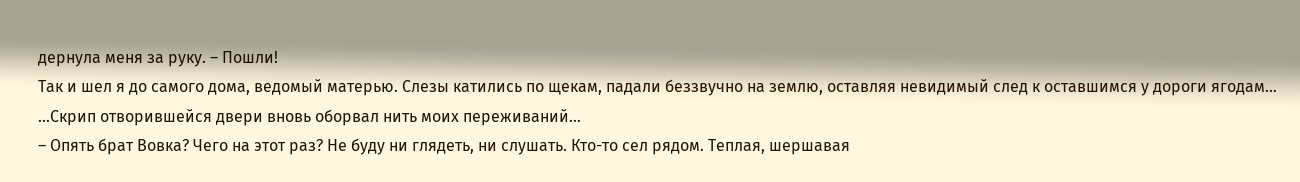дернула меня за руку. – Пошли!
Так и шел я до самого дома, ведомый матерью. Слезы катились по щекам, падали беззвучно на землю, оставляя невидимый след к оставшимся у дороги ягодам…
…Скрип отворившейся двери вновь оборвал нить моих переживаний…
– Опять брат Вовка? Чего на этот раз? Не буду ни глядеть, ни слушать. Кто-то сел рядом. Теплая, шершавая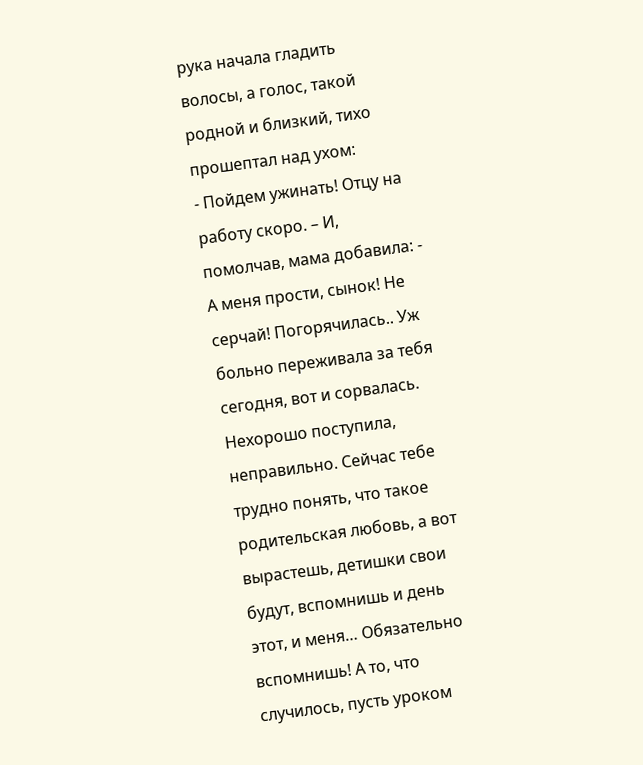рука начала гладить волосы, а голос, такой родной и близкий, тихо прошептал над ухом:
- Пойдем ужинать! Отцу на работу скоро. – И, помолчав, мама добавила: - А меня прости, сынок! Не серчай! Погорячилась.. Уж больно переживала за тебя сегодня, вот и сорвалась. Нехорошо поступила, неправильно. Сейчас тебе трудно понять, что такое родительская любовь, а вот вырастешь, детишки свои будут, вспомнишь и день этот, и меня… Обязательно вспомнишь! А то, что случилось, пусть уроком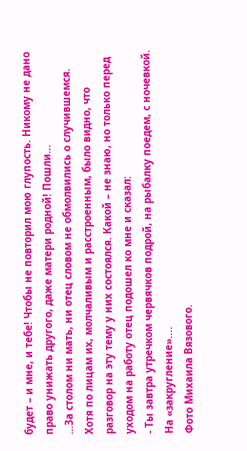будет – и мне, и тебе! Чтобы не повторил мою глупость. Никому не дано право унижать другого, даже матери родной! Пошли...
…За столом ни мать, ни отец словом не обмолвились о случившемся. Хотя по лицам их, молчаливым и расстроенным, было видно, что разговор на эту тему у них состоялся. Какой – не знаю, но только перед уходом на работу отец подошел ко мне и сказал:
- Ты завтра утречком червячков подрой, на рыбалку поедем, с ночевкой. На «закругление»....
Фото Михаила Вязового.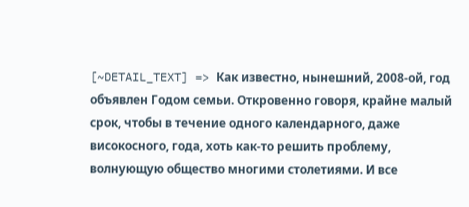[~DETAIL_TEXT] => Как известно, нынешний, 2008-ой, год объявлен Годом семьи. Откровенно говоря, крайне малый срок, чтобы в течение одного календарного, даже високосного, года, хоть как-то решить проблему, волнующую общество многими столетиями. И все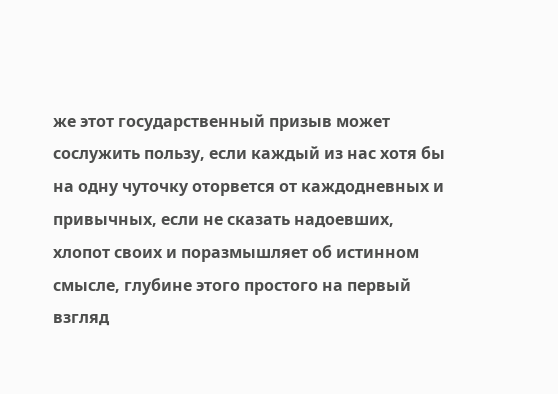же этот государственный призыв может сослужить пользу, если каждый из нас хотя бы на одну чуточку оторвется от каждодневных и привычных, если не сказать надоевших, хлопот своих и поразмышляет об истинном смысле, глубине этого простого на первый взгляд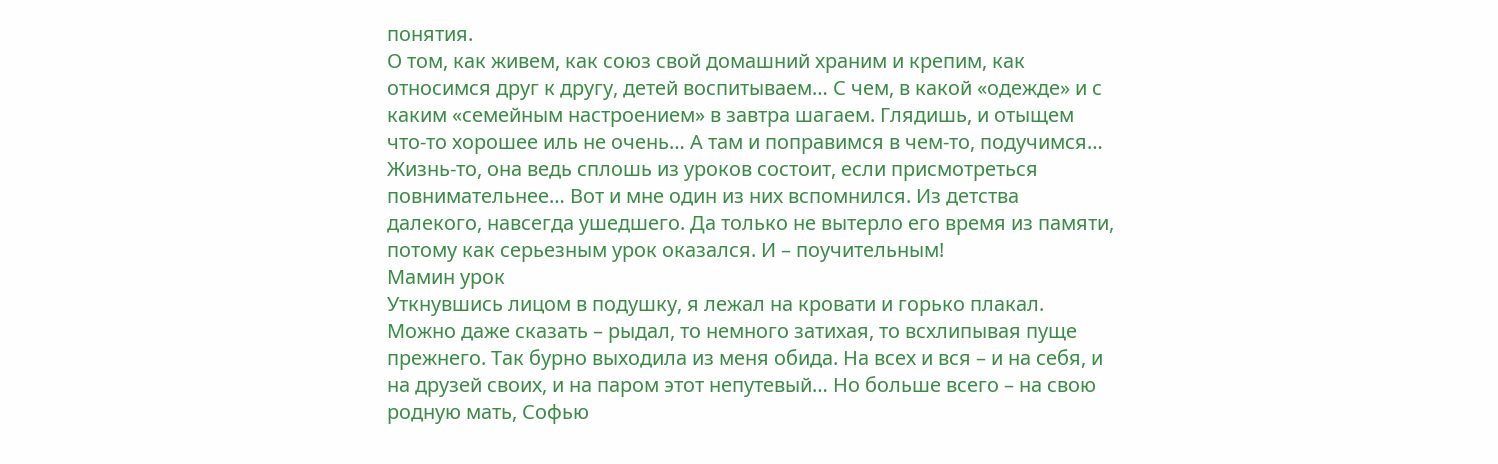понятия.
О том, как живем, как союз свой домашний храним и крепим, как относимся друг к другу, детей воспитываем… С чем, в какой «одежде» и с каким «семейным настроением» в завтра шагаем. Глядишь, и отыщем что-то хорошее иль не очень… А там и поправимся в чем-то, подучимся… Жизнь-то, она ведь сплошь из уроков состоит, если присмотреться повнимательнее… Вот и мне один из них вспомнился. Из детства далекого, навсегда ушедшего. Да только не вытерло его время из памяти, потому как серьезным урок оказался. И – поучительным!
Мамин урок
Уткнувшись лицом в подушку, я лежал на кровати и горько плакал. Можно даже сказать – рыдал, то немного затихая, то всхлипывая пуще прежнего. Так бурно выходила из меня обида. На всех и вся – и на себя, и на друзей своих, и на паром этот непутевый… Но больше всего – на свою родную мать, Софью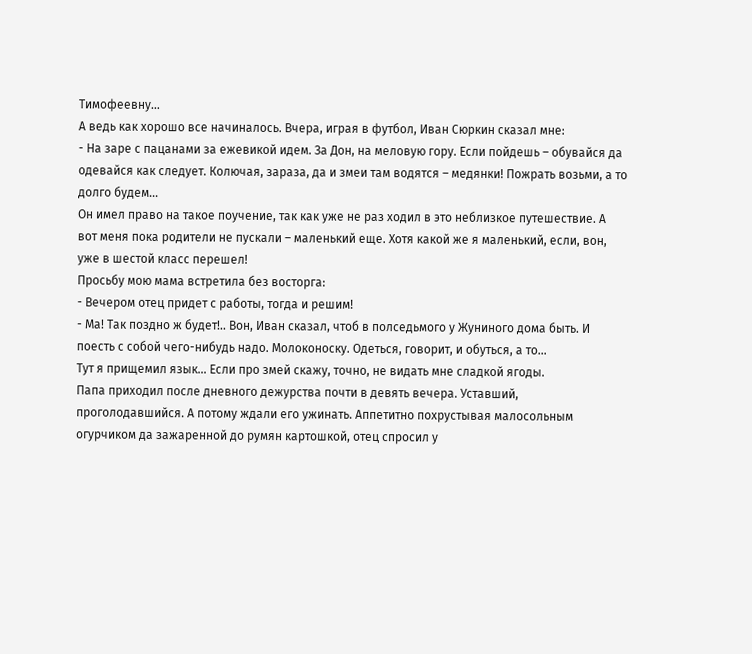Тимофеевну…
А ведь как хорошо все начиналось. Вчера, играя в футбол, Иван Сюркин сказал мне:
- На заре с пацанами за ежевикой идем. За Дон, на меловую гору. Если пойдешь – обувайся да одевайся как следует. Колючая, зараза, да и змеи там водятся – медянки! Пожрать возьми, а то долго будем...
Он имел право на такое поучение, так как уже не раз ходил в это неблизкое путешествие. А вот меня пока родители не пускали – маленький еще. Хотя какой же я маленький, если, вон, уже в шестой класс перешел!
Просьбу мою мама встретила без восторга:
- Вечером отец придет с работы, тогда и решим!
- Ма! Так поздно ж будет!.. Вон, Иван сказал, чтоб в полседьмого у Жуниного дома быть. И поесть с собой чего-нибудь надо. Молоконоску. Одеться, говорит, и обуться, а то…
Тут я прищемил язык… Если про змей скажу, точно, не видать мне сладкой ягоды.
Папа приходил после дневного дежурства почти в девять вечера. Уставший, проголодавшийся. А потому ждали его ужинать. Аппетитно похрустывая малосольным огурчиком да зажаренной до румян картошкой, отец спросил у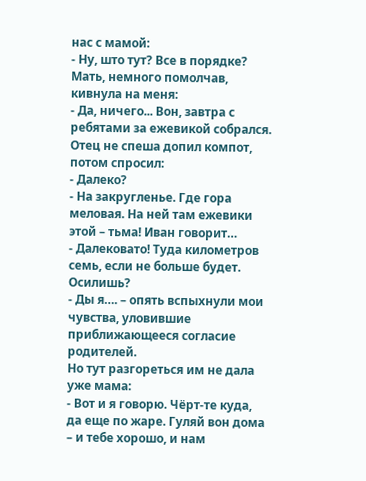нас с мамой:
- Ну, што тут? Все в порядке?
Мать, немного помолчав, кивнула на меня:
- Да, ничего... Вон, завтра с ребятами за ежевикой собрался.
Отец не спеша допил компот, потом спросил:
- Далеко?
- На закругленье. Где гора меловая. На ней там ежевики этой – тьма! Иван говорит…
- Далековато! Туда километров семь, если не больше будет. Осилишь?
- Ды я…. – опять вспыхнули мои чувства, уловившие приближающееся согласие родителей.
Но тут разгореться им не дала уже мама:
- Вот и я говорю. Чёрт-те куда, да еще по жаре. Гуляй вон дома – и тебе хорошо, и нам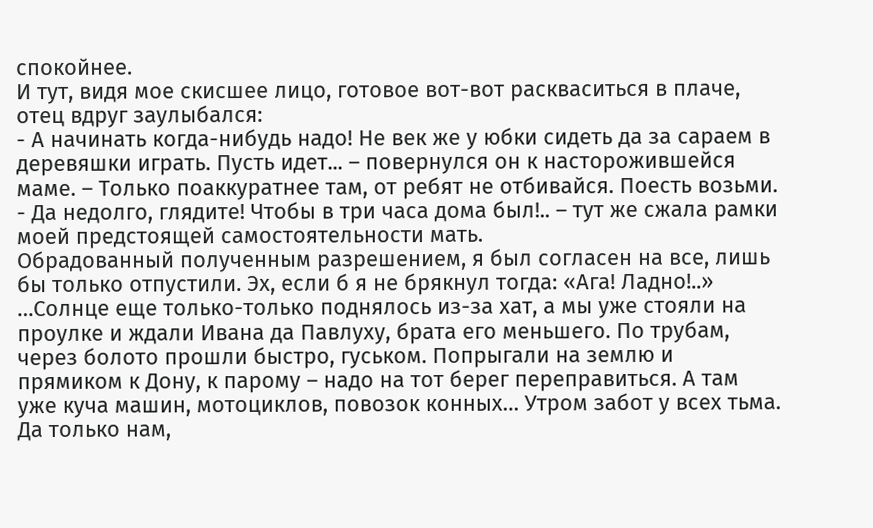спокойнее.
И тут, видя мое скисшее лицо, готовое вот-вот раскваситься в плаче, отец вдруг заулыбался:
- А начинать когда-нибудь надо! Не век же у юбки сидеть да за сараем в деревяшки играть. Пусть идет... – повернулся он к насторожившейся маме. – Только поаккуратнее там, от ребят не отбивайся. Поесть возьми.
- Да недолго, глядите! Чтобы в три часа дома был!.. – тут же сжала рамки моей предстоящей самостоятельности мать.
Обрадованный полученным разрешением, я был согласен на все, лишь бы только отпустили. Эх, если б я не брякнул тогда: «Ага! Ладно!..»
…Солнце еще только-только поднялось из-за хат, а мы уже стояли на проулке и ждали Ивана да Павлуху, брата его меньшего. По трубам, через болото прошли быстро, гуськом. Попрыгали на землю и прямиком к Дону, к парому – надо на тот берег переправиться. А там уже куча машин, мотоциклов, повозок конных… Утром забот у всех тьма. Да только нам,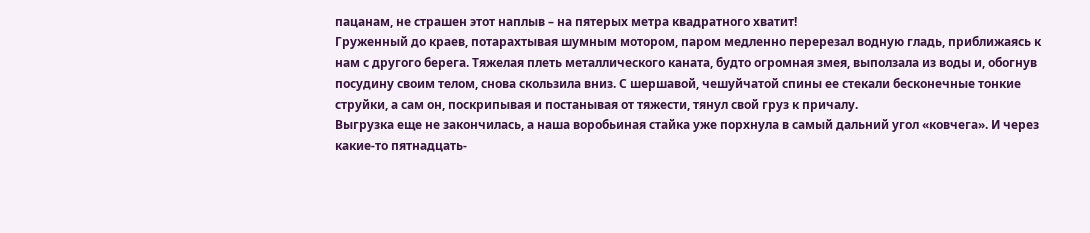пацанам, не страшен этот наплыв – на пятерых метра квадратного хватит!
Груженный до краев, потарахтывая шумным мотором, паром медленно перерезал водную гладь, приближаясь к нам с другого берега. Тяжелая плеть металлического каната, будто огромная змея, выползала из воды и, обогнув посудину своим телом, снова скользила вниз. С шершавой, чешуйчатой спины ее стекали бесконечные тонкие струйки, а сам он, поскрипывая и постанывая от тяжести, тянул свой груз к причалу.
Выгрузка еще не закончилась, а наша воробьиная стайка уже порхнула в самый дальний угол «ковчега». И через какие-то пятнадцать-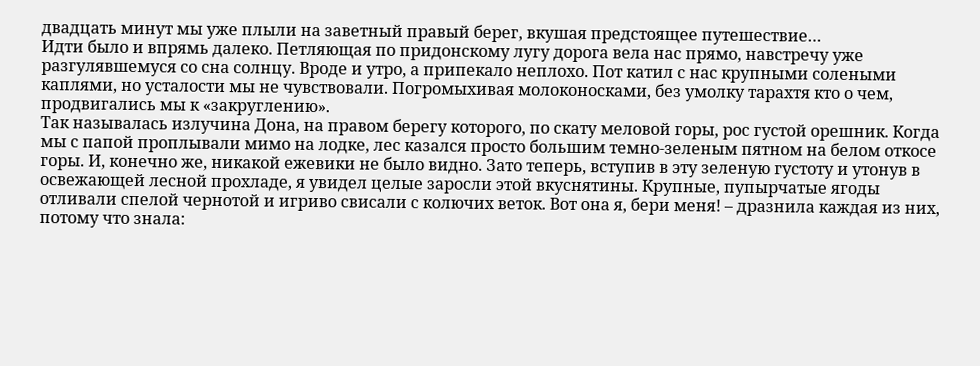двадцать минут мы уже плыли на заветный правый берег, вкушая предстоящее путешествие…
Идти было и впрямь далеко. Петляющая по придонскому лугу дорога вела нас прямо, навстречу уже разгулявшемуся со сна солнцу. Вроде и утро, а припекало неплохо. Пот катил с нас крупными солеными каплями, но усталости мы не чувствовали. Погромыхивая молоконосками, без умолку тарахтя кто о чем, продвигались мы к «закруглению».
Так называлась излучина Дона, на правом берегу которого, по скату меловой горы, рос густой орешник. Когда мы с папой проплывали мимо на лодке, лес казался просто большим темно-зеленым пятном на белом откосе горы. И, конечно же, никакой ежевики не было видно. Зато теперь, вступив в эту зеленую густоту и утонув в освежающей лесной прохладе, я увидел целые заросли этой вкуснятины. Крупные, пупырчатые ягоды отливали спелой чернотой и игриво свисали с колючих веток. Вот она я, бери меня! – дразнила каждая из них, потому что знала: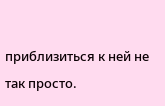приблизиться к ней не так просто.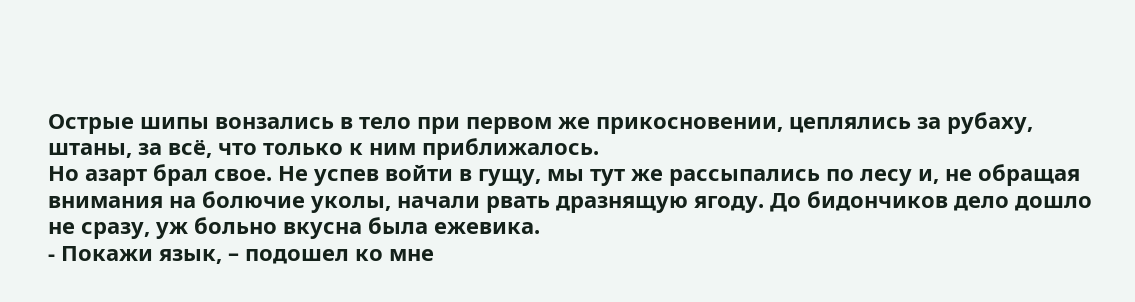Острые шипы вонзались в тело при первом же прикосновении, цеплялись за рубаху, штаны, за всё, что только к ним приближалось.
Но азарт брал свое. Не успев войти в гущу, мы тут же рассыпались по лесу и, не обращая внимания на болючие уколы, начали рвать дразнящую ягоду. До бидончиков дело дошло не сразу, уж больно вкусна была ежевика.
- Покажи язык, – подошел ко мне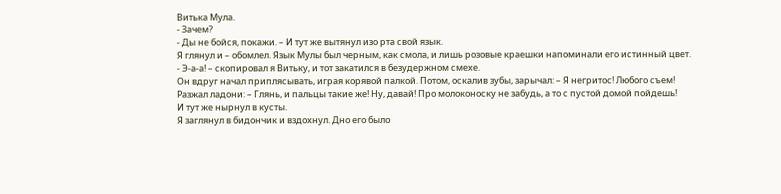Витька Мула.
- Зачем?
- Ды не бойся, покажи. – И тут же вытянул изо рта свой язык.
Я глянул и – обомлел. Язык Мулы был черным, как смола, и лишь розовые краешки напоминали его истинный цвет.
- Э-а-а! – скопировал я Витьку, и тот закатился в безудержном смехе.
Он вдруг начал приплясывать, играя корявой палкой. Потом, оскалив зубы, зарычал: – Я негритос! Любого съем!
Разжал ладони: – Глянь, и пальцы такие же! Ну, давай! Про молоконоску не забудь, а то с пустой домой пойдешь!
И тут же нырнул в кусты.
Я заглянул в бидончик и вздохнул. Дно его было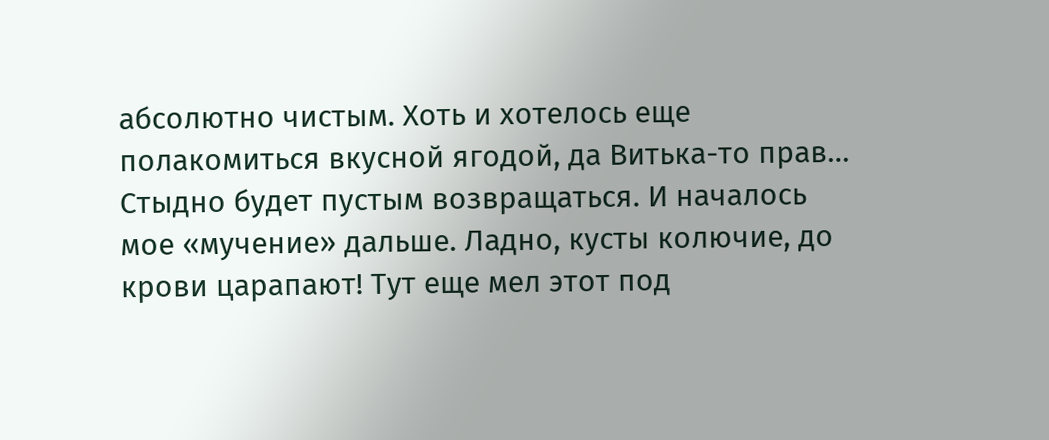абсолютно чистым. Хоть и хотелось еще полакомиться вкусной ягодой, да Витька-то прав…
Стыдно будет пустым возвращаться. И началось мое «мучение» дальше. Ладно, кусты колючие, до крови царапают! Тут еще мел этот под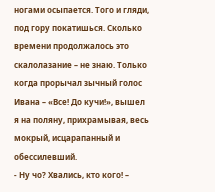ногами осыпается. Того и гляди, под гору покатишься. Сколько времени продолжалось это скалолазание – не знаю. Только когда прорычал зычный голос Ивана – «Все! До кучи!», вышел я на поляну, прихрамывая, весь мокрый, исцарапанный и обессилевший.
- Ну чо? Хвались, кто кого! –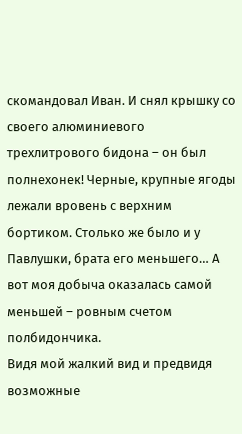скомандовал Иван. И снял крышку со своего алюминиевого трехлитрового бидона – он был полнехонек! Черные, крупные ягоды лежали вровень с верхним бортиком. Столько же было и у Павлушки, брата его меньшего… А вот моя добыча оказалась самой меньшей – ровным счетом полбидончика.
Видя мой жалкий вид и предвидя возможные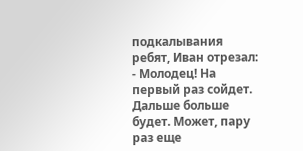подкалывания ребят, Иван отрезал:
- Молодец! На первый раз сойдет. Дальше больше будет. Может, пару раз еще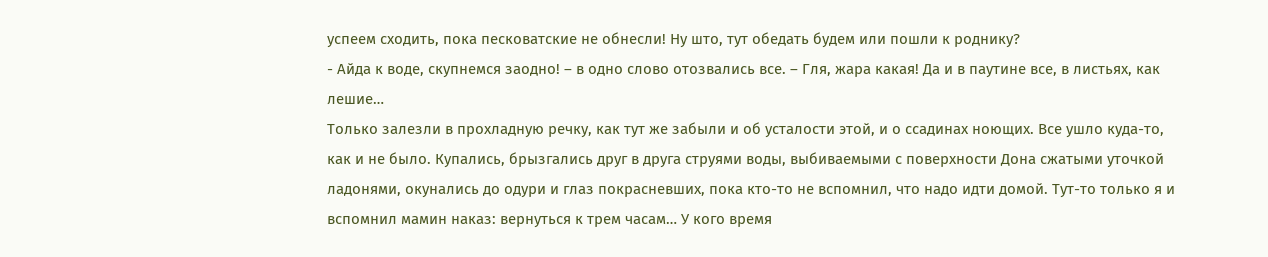успеем сходить, пока песковатские не обнесли! Ну што, тут обедать будем или пошли к роднику?
- Айда к воде, скупнемся заодно! – в одно слово отозвались все. – Гля, жара какая! Да и в паутине все, в листьях, как лешие…
Только залезли в прохладную речку, как тут же забыли и об усталости этой, и о ссадинах ноющих. Все ушло куда-то, как и не было. Купались, брызгались друг в друга струями воды, выбиваемыми с поверхности Дона сжатыми уточкой ладонями, окунались до одури и глаз покрасневших, пока кто-то не вспомнил, что надо идти домой. Тут-то только я и вспомнил мамин наказ: вернуться к трем часам… У кого время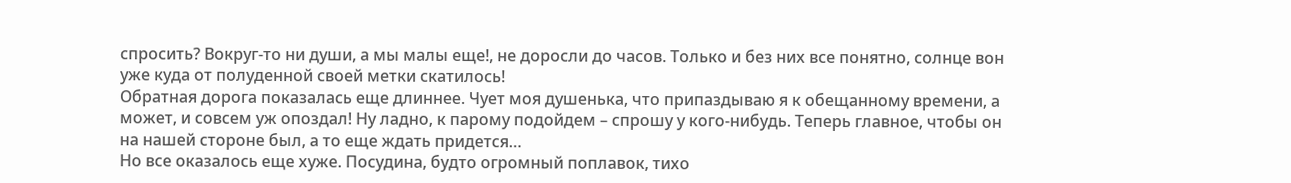спросить? Вокруг-то ни души, а мы малы еще!, не доросли до часов. Только и без них все понятно, солнце вон уже куда от полуденной своей метки скатилось!
Обратная дорога показалась еще длиннее. Чует моя душенька, что припаздываю я к обещанному времени, а может, и совсем уж опоздал! Ну ладно, к парому подойдем – спрошу у кого-нибудь. Теперь главное, чтобы он на нашей стороне был, а то еще ждать придется…
Но все оказалось еще хуже. Посудина, будто огромный поплавок, тихо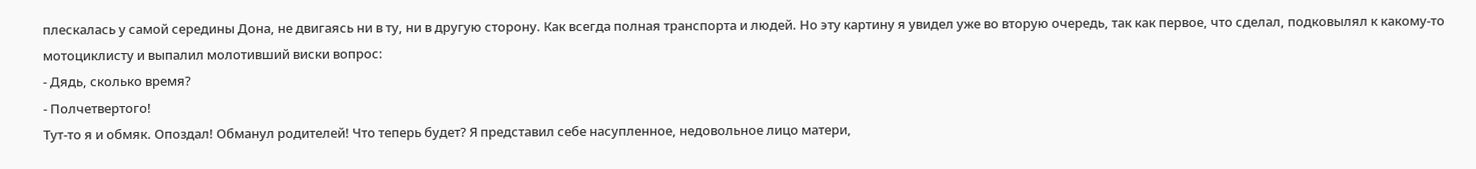плескалась у самой середины Дона, не двигаясь ни в ту, ни в другую сторону. Как всегда полная транспорта и людей. Но эту картину я увидел уже во вторую очередь, так как первое, что сделал, подковылял к какому-то мотоциклисту и выпалил молотивший виски вопрос:
- Дядь, сколько время?
- Полчетвертого!
Тут-то я и обмяк. Опоздал! Обманул родителей! Что теперь будет? Я представил себе насупленное, недовольное лицо матери,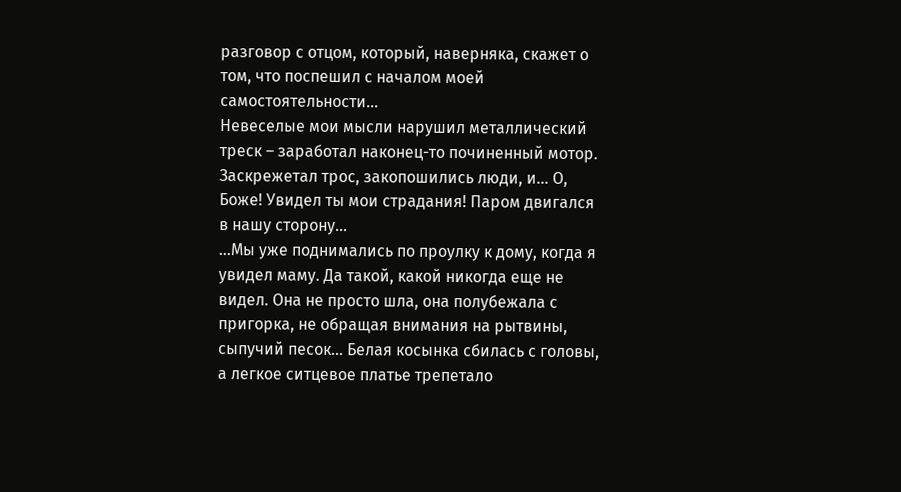разговор с отцом, который, наверняка, скажет о том, что поспешил с началом моей самостоятельности…
Невеселые мои мысли нарушил металлический треск – заработал наконец-то починенный мотор. Заскрежетал трос, закопошились люди, и… О, Боже! Увидел ты мои страдания! Паром двигался в нашу сторону…
…Мы уже поднимались по проулку к дому, когда я увидел маму. Да такой, какой никогда еще не видел. Она не просто шла, она полубежала с пригорка, не обращая внимания на рытвины, сыпучий песок… Белая косынка сбилась с головы, а легкое ситцевое платье трепетало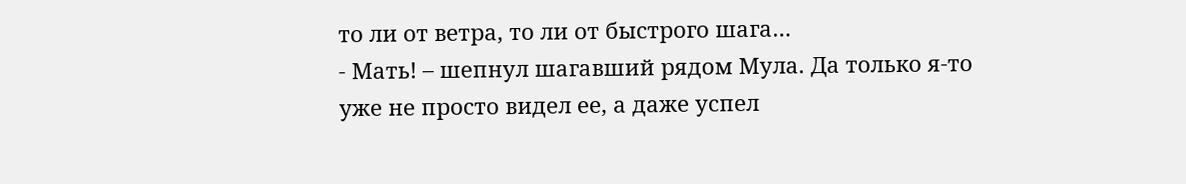то ли от ветра, то ли от быстрого шага…
- Мать! – шепнул шагавший рядом Мула. Да только я-то уже не просто видел ее, а даже успел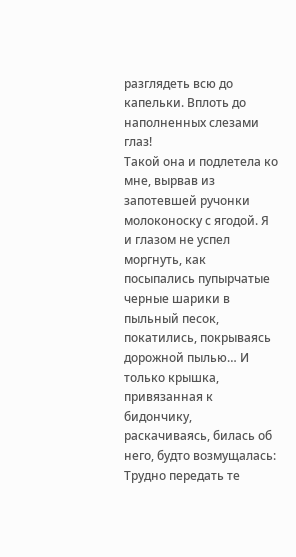разглядеть всю до капельки. Вплоть до наполненных слезами глаз!
Такой она и подлетела ко мне, вырвав из запотевшей ручонки молоконоску с ягодой. Я и глазом не успел моргнуть, как посыпались пупырчатые черные шарики в пыльный песок, покатились, покрываясь дорожной пылью… И только крышка, привязанная к бидончику, раскачиваясь, билась об него, будто возмущалась:
Трудно передать те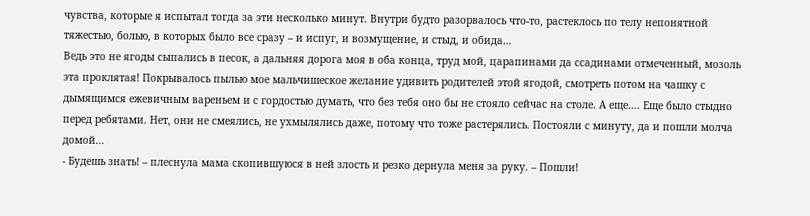чувства, которые я испытал тогда за эти несколько минут. Внутри будто разорвалось что-то, растеклось по телу непонятной тяжестью, болью, в которых было все сразу – и испуг, и возмущение, и стыд, и обида…
Ведь это не ягоды сыпались в песок, а дальняя дорога моя в оба конца, труд мой, царапинами да ссадинами отмеченный, мозоль эта проклятая! Покрывалось пылью мое мальчишеское желание удивить родителей этой ягодой, смотреть потом на чашку с дымящимся ежевичным вареньем и с гордостью думать, что без тебя оно бы не стояло сейчас на столе. А еще.... Еще было стыдно перед ребятами. Нет, они не смеялись, не ухмылялись даже, потому что тоже растерялись. Постояли с минуту, да и пошли молча домой…
- Будешь знать! – плеснула мама скопившуюся в ней злость и резко дернула меня за руку. – Пошли!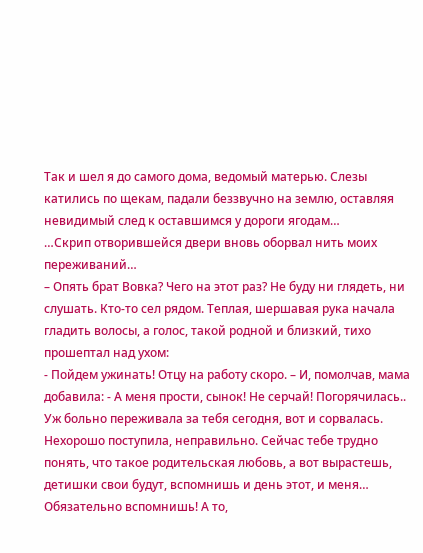Так и шел я до самого дома, ведомый матерью. Слезы катились по щекам, падали беззвучно на землю, оставляя невидимый след к оставшимся у дороги ягодам…
…Скрип отворившейся двери вновь оборвал нить моих переживаний…
– Опять брат Вовка? Чего на этот раз? Не буду ни глядеть, ни слушать. Кто-то сел рядом. Теплая, шершавая рука начала гладить волосы, а голос, такой родной и близкий, тихо прошептал над ухом:
- Пойдем ужинать! Отцу на работу скоро. – И, помолчав, мама добавила: - А меня прости, сынок! Не серчай! Погорячилась.. Уж больно переживала за тебя сегодня, вот и сорвалась. Нехорошо поступила, неправильно. Сейчас тебе трудно понять, что такое родительская любовь, а вот вырастешь, детишки свои будут, вспомнишь и день этот, и меня… Обязательно вспомнишь! А то,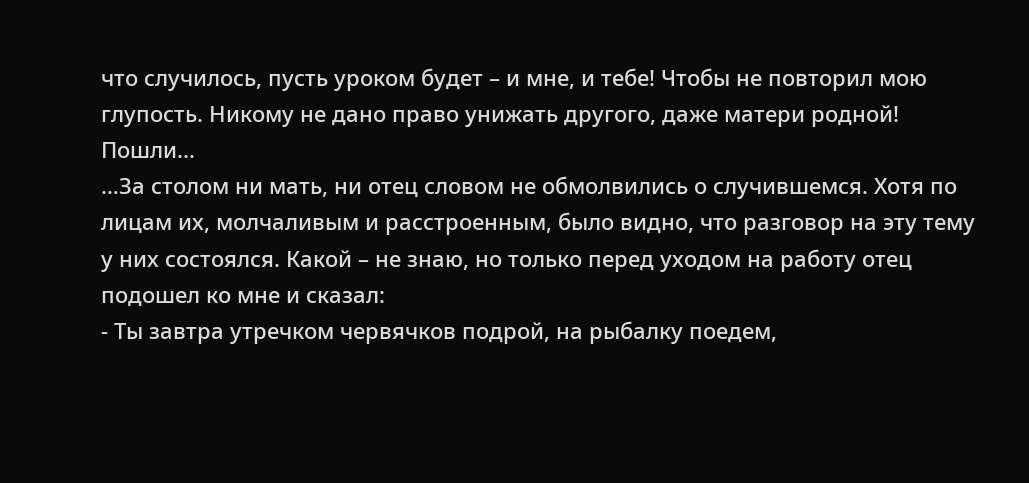что случилось, пусть уроком будет – и мне, и тебе! Чтобы не повторил мою глупость. Никому не дано право унижать другого, даже матери родной! Пошли...
…За столом ни мать, ни отец словом не обмолвились о случившемся. Хотя по лицам их, молчаливым и расстроенным, было видно, что разговор на эту тему у них состоялся. Какой – не знаю, но только перед уходом на работу отец подошел ко мне и сказал:
- Ты завтра утречком червячков подрой, на рыбалку поедем,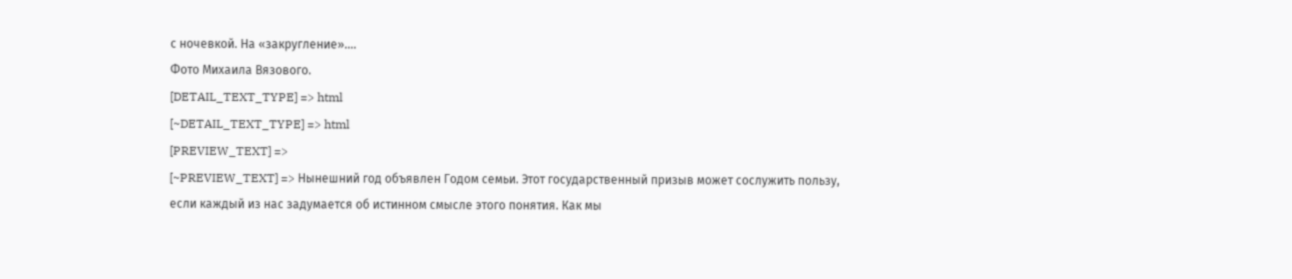с ночевкой. На «закругление»....
Фото Михаила Вязового.
[DETAIL_TEXT_TYPE] => html
[~DETAIL_TEXT_TYPE] => html
[PREVIEW_TEXT] =>
[~PREVIEW_TEXT] => Нынешний год объявлен Годом семьи. Этот государственный призыв может сослужить пользу, если каждый из нас задумается об истинном смысле этого понятия. Как мы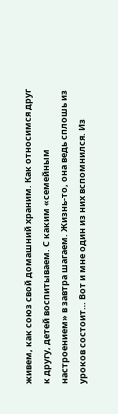живем, как союз свой домашний храним. Как относимся друг к другу, детей воспитываем. С каким «семейным настроением» в завтра шагаем. Жизнь-то, она ведь сплошь из уроков состоит… Вот и мне один из них вспомнился. Из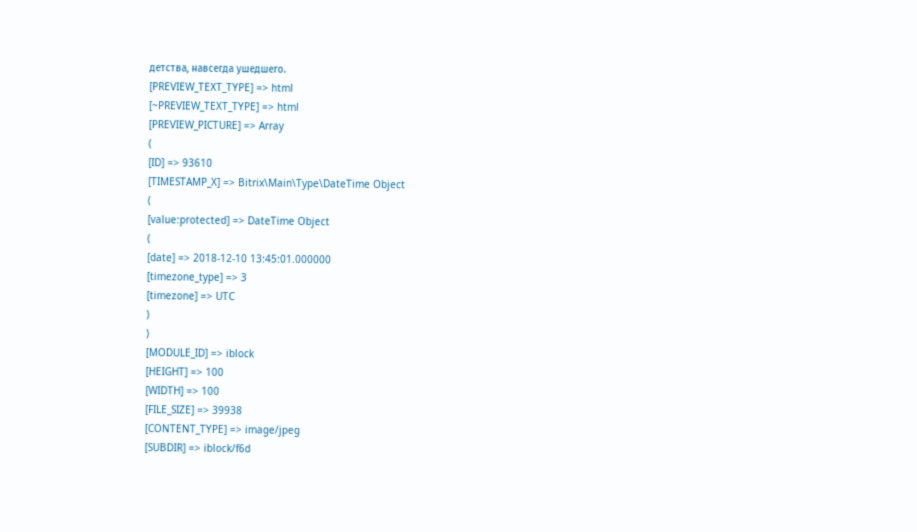детства, навсегда ушедшего.
[PREVIEW_TEXT_TYPE] => html
[~PREVIEW_TEXT_TYPE] => html
[PREVIEW_PICTURE] => Array
(
[ID] => 93610
[TIMESTAMP_X] => Bitrix\Main\Type\DateTime Object
(
[value:protected] => DateTime Object
(
[date] => 2018-12-10 13:45:01.000000
[timezone_type] => 3
[timezone] => UTC
)
)
[MODULE_ID] => iblock
[HEIGHT] => 100
[WIDTH] => 100
[FILE_SIZE] => 39938
[CONTENT_TYPE] => image/jpeg
[SUBDIR] => iblock/f6d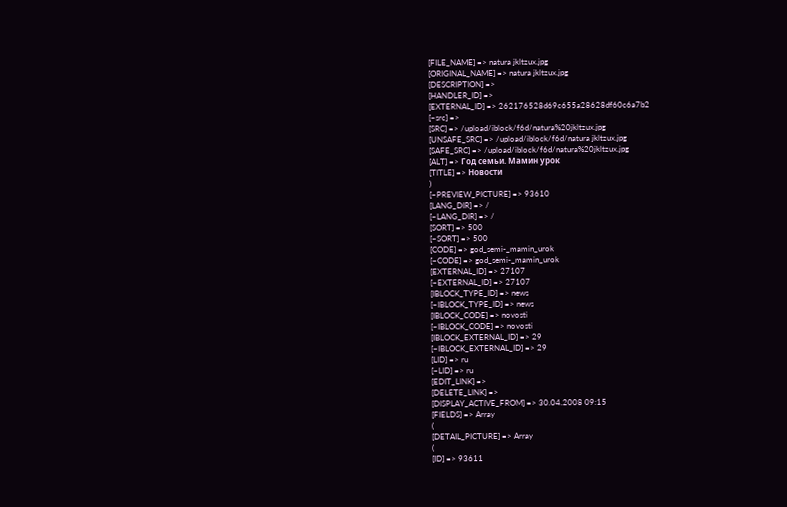[FILE_NAME] => natura jkltzux.jpg
[ORIGINAL_NAME] => natura jkltzux.jpg
[DESCRIPTION] =>
[HANDLER_ID] =>
[EXTERNAL_ID] => 262176528d69c655a28628df60c6a7b2
[~src] =>
[SRC] => /upload/iblock/f6d/natura%20jkltzux.jpg
[UNSAFE_SRC] => /upload/iblock/f6d/natura jkltzux.jpg
[SAFE_SRC] => /upload/iblock/f6d/natura%20jkltzux.jpg
[ALT] => Год семьи. Мамин урок
[TITLE] => Новости
)
[~PREVIEW_PICTURE] => 93610
[LANG_DIR] => /
[~LANG_DIR] => /
[SORT] => 500
[~SORT] => 500
[CODE] => god_semi-_mamin_urok
[~CODE] => god_semi-_mamin_urok
[EXTERNAL_ID] => 27107
[~EXTERNAL_ID] => 27107
[IBLOCK_TYPE_ID] => news
[~IBLOCK_TYPE_ID] => news
[IBLOCK_CODE] => novosti
[~IBLOCK_CODE] => novosti
[IBLOCK_EXTERNAL_ID] => 29
[~IBLOCK_EXTERNAL_ID] => 29
[LID] => ru
[~LID] => ru
[EDIT_LINK] =>
[DELETE_LINK] =>
[DISPLAY_ACTIVE_FROM] => 30.04.2008 09:15
[FIELDS] => Array
(
[DETAIL_PICTURE] => Array
(
[ID] => 93611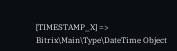[TIMESTAMP_X] => Bitrix\Main\Type\DateTime Object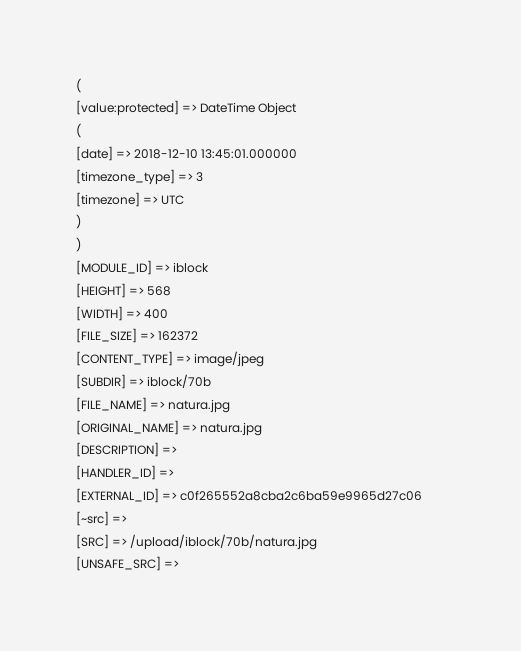(
[value:protected] => DateTime Object
(
[date] => 2018-12-10 13:45:01.000000
[timezone_type] => 3
[timezone] => UTC
)
)
[MODULE_ID] => iblock
[HEIGHT] => 568
[WIDTH] => 400
[FILE_SIZE] => 162372
[CONTENT_TYPE] => image/jpeg
[SUBDIR] => iblock/70b
[FILE_NAME] => natura.jpg
[ORIGINAL_NAME] => natura.jpg
[DESCRIPTION] =>
[HANDLER_ID] =>
[EXTERNAL_ID] => c0f265552a8cba2c6ba59e9965d27c06
[~src] =>
[SRC] => /upload/iblock/70b/natura.jpg
[UNSAFE_SRC] =>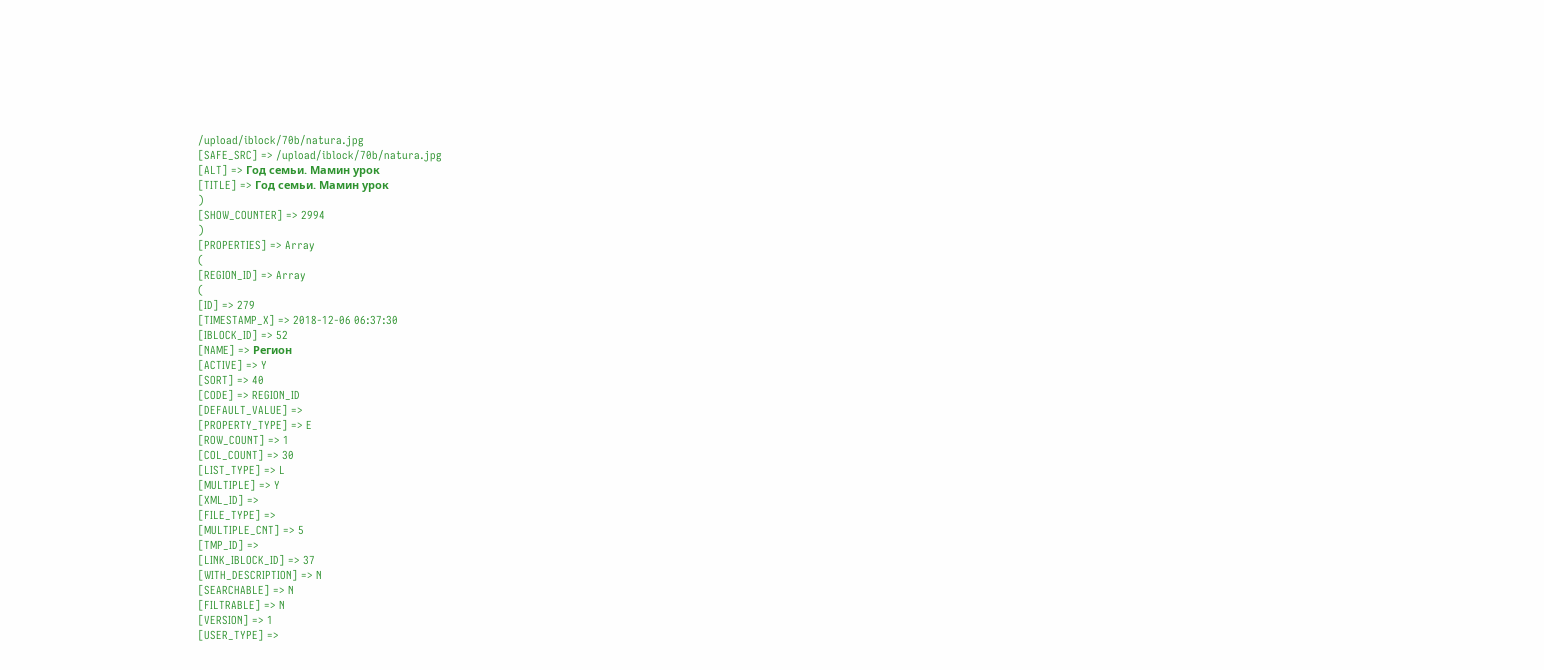/upload/iblock/70b/natura.jpg
[SAFE_SRC] => /upload/iblock/70b/natura.jpg
[ALT] => Год семьи. Мамин урок
[TITLE] => Год семьи. Мамин урок
)
[SHOW_COUNTER] => 2994
)
[PROPERTIES] => Array
(
[REGION_ID] => Array
(
[ID] => 279
[TIMESTAMP_X] => 2018-12-06 06:37:30
[IBLOCK_ID] => 52
[NAME] => Регион
[ACTIVE] => Y
[SORT] => 40
[CODE] => REGION_ID
[DEFAULT_VALUE] =>
[PROPERTY_TYPE] => E
[ROW_COUNT] => 1
[COL_COUNT] => 30
[LIST_TYPE] => L
[MULTIPLE] => Y
[XML_ID] =>
[FILE_TYPE] =>
[MULTIPLE_CNT] => 5
[TMP_ID] =>
[LINK_IBLOCK_ID] => 37
[WITH_DESCRIPTION] => N
[SEARCHABLE] => N
[FILTRABLE] => N
[VERSION] => 1
[USER_TYPE] =>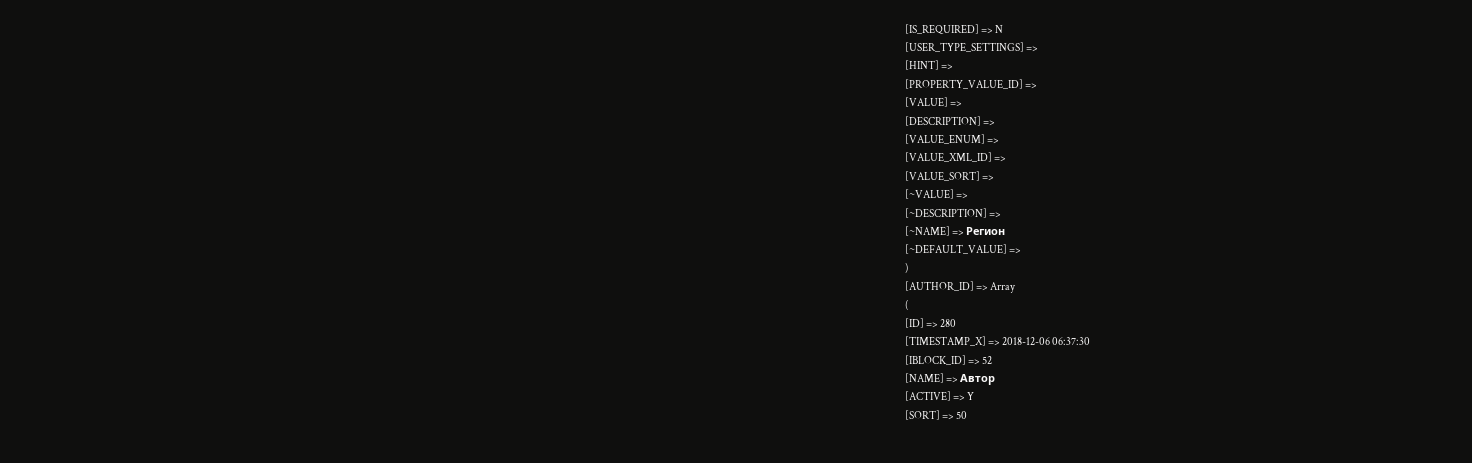[IS_REQUIRED] => N
[USER_TYPE_SETTINGS] =>
[HINT] =>
[PROPERTY_VALUE_ID] =>
[VALUE] =>
[DESCRIPTION] =>
[VALUE_ENUM] =>
[VALUE_XML_ID] =>
[VALUE_SORT] =>
[~VALUE] =>
[~DESCRIPTION] =>
[~NAME] => Регион
[~DEFAULT_VALUE] =>
)
[AUTHOR_ID] => Array
(
[ID] => 280
[TIMESTAMP_X] => 2018-12-06 06:37:30
[IBLOCK_ID] => 52
[NAME] => Автор
[ACTIVE] => Y
[SORT] => 50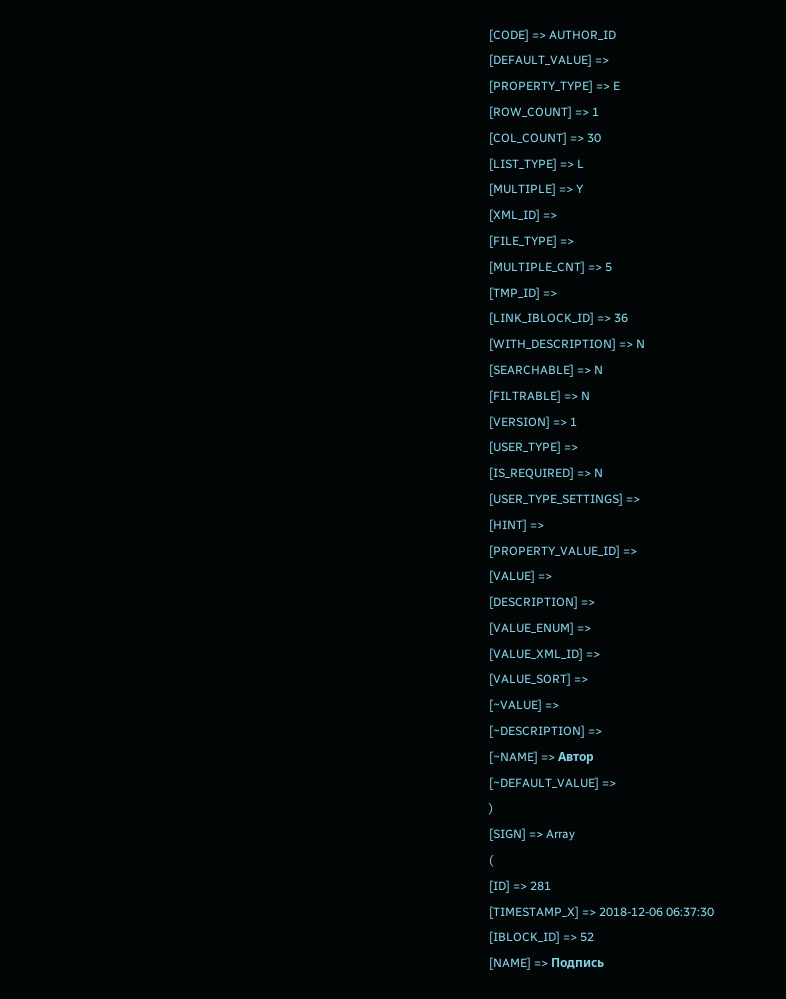[CODE] => AUTHOR_ID
[DEFAULT_VALUE] =>
[PROPERTY_TYPE] => E
[ROW_COUNT] => 1
[COL_COUNT] => 30
[LIST_TYPE] => L
[MULTIPLE] => Y
[XML_ID] =>
[FILE_TYPE] =>
[MULTIPLE_CNT] => 5
[TMP_ID] =>
[LINK_IBLOCK_ID] => 36
[WITH_DESCRIPTION] => N
[SEARCHABLE] => N
[FILTRABLE] => N
[VERSION] => 1
[USER_TYPE] =>
[IS_REQUIRED] => N
[USER_TYPE_SETTINGS] =>
[HINT] =>
[PROPERTY_VALUE_ID] =>
[VALUE] =>
[DESCRIPTION] =>
[VALUE_ENUM] =>
[VALUE_XML_ID] =>
[VALUE_SORT] =>
[~VALUE] =>
[~DESCRIPTION] =>
[~NAME] => Автор
[~DEFAULT_VALUE] =>
)
[SIGN] => Array
(
[ID] => 281
[TIMESTAMP_X] => 2018-12-06 06:37:30
[IBLOCK_ID] => 52
[NAME] => Подпись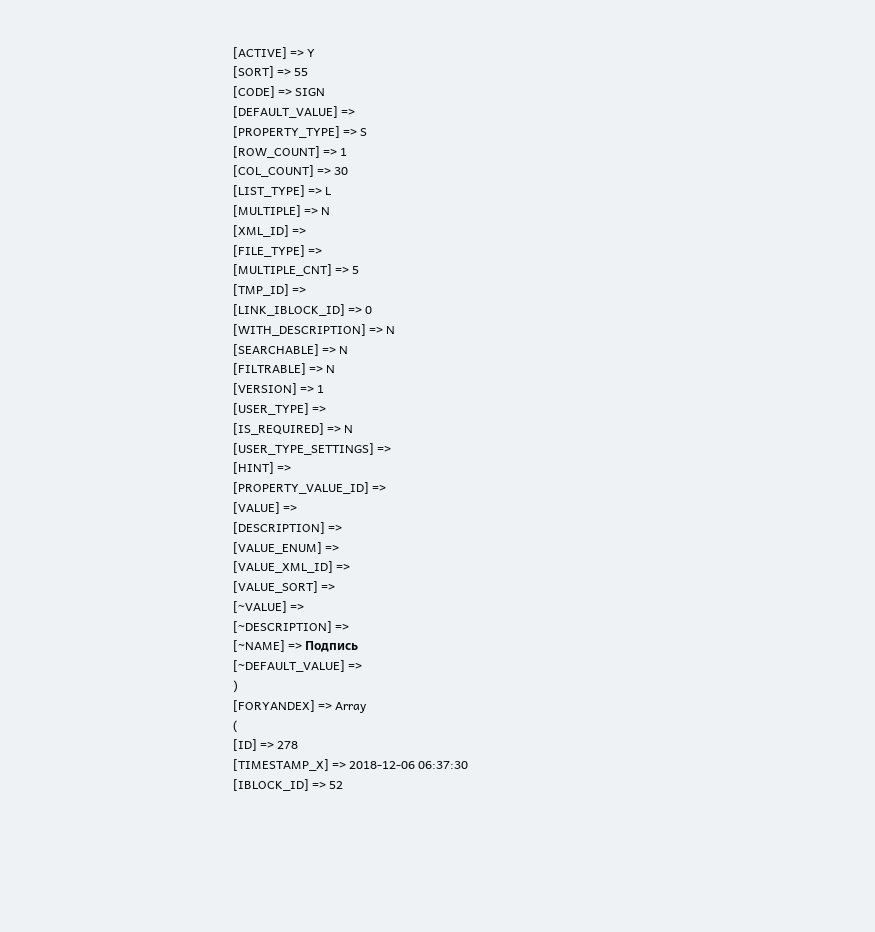[ACTIVE] => Y
[SORT] => 55
[CODE] => SIGN
[DEFAULT_VALUE] =>
[PROPERTY_TYPE] => S
[ROW_COUNT] => 1
[COL_COUNT] => 30
[LIST_TYPE] => L
[MULTIPLE] => N
[XML_ID] =>
[FILE_TYPE] =>
[MULTIPLE_CNT] => 5
[TMP_ID] =>
[LINK_IBLOCK_ID] => 0
[WITH_DESCRIPTION] => N
[SEARCHABLE] => N
[FILTRABLE] => N
[VERSION] => 1
[USER_TYPE] =>
[IS_REQUIRED] => N
[USER_TYPE_SETTINGS] =>
[HINT] =>
[PROPERTY_VALUE_ID] =>
[VALUE] =>
[DESCRIPTION] =>
[VALUE_ENUM] =>
[VALUE_XML_ID] =>
[VALUE_SORT] =>
[~VALUE] =>
[~DESCRIPTION] =>
[~NAME] => Подпись
[~DEFAULT_VALUE] =>
)
[FORYANDEX] => Array
(
[ID] => 278
[TIMESTAMP_X] => 2018-12-06 06:37:30
[IBLOCK_ID] => 52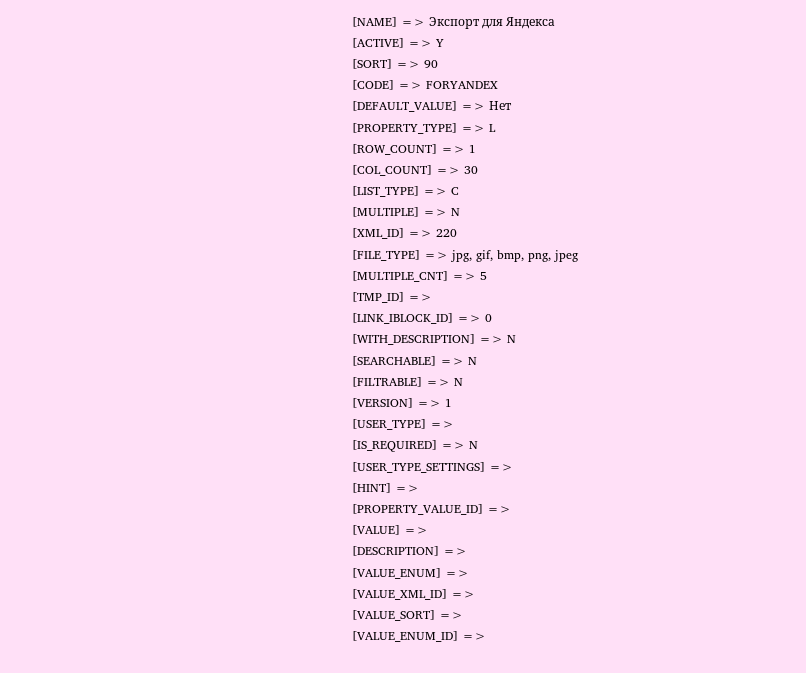[NAME] => Экспорт для Яндекса
[ACTIVE] => Y
[SORT] => 90
[CODE] => FORYANDEX
[DEFAULT_VALUE] => Нет
[PROPERTY_TYPE] => L
[ROW_COUNT] => 1
[COL_COUNT] => 30
[LIST_TYPE] => C
[MULTIPLE] => N
[XML_ID] => 220
[FILE_TYPE] => jpg, gif, bmp, png, jpeg
[MULTIPLE_CNT] => 5
[TMP_ID] =>
[LINK_IBLOCK_ID] => 0
[WITH_DESCRIPTION] => N
[SEARCHABLE] => N
[FILTRABLE] => N
[VERSION] => 1
[USER_TYPE] =>
[IS_REQUIRED] => N
[USER_TYPE_SETTINGS] =>
[HINT] =>
[PROPERTY_VALUE_ID] =>
[VALUE] =>
[DESCRIPTION] =>
[VALUE_ENUM] =>
[VALUE_XML_ID] =>
[VALUE_SORT] =>
[VALUE_ENUM_ID] =>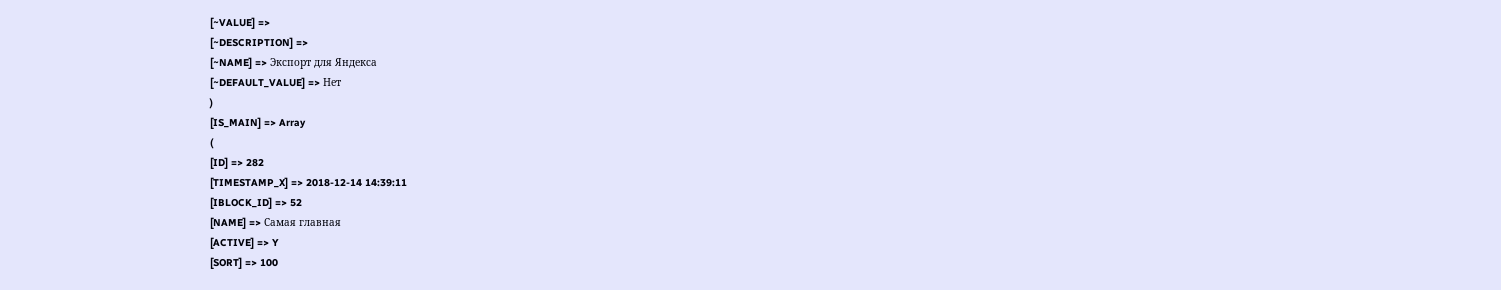[~VALUE] =>
[~DESCRIPTION] =>
[~NAME] => Экспорт для Яндекса
[~DEFAULT_VALUE] => Нет
)
[IS_MAIN] => Array
(
[ID] => 282
[TIMESTAMP_X] => 2018-12-14 14:39:11
[IBLOCK_ID] => 52
[NAME] => Самая главная
[ACTIVE] => Y
[SORT] => 100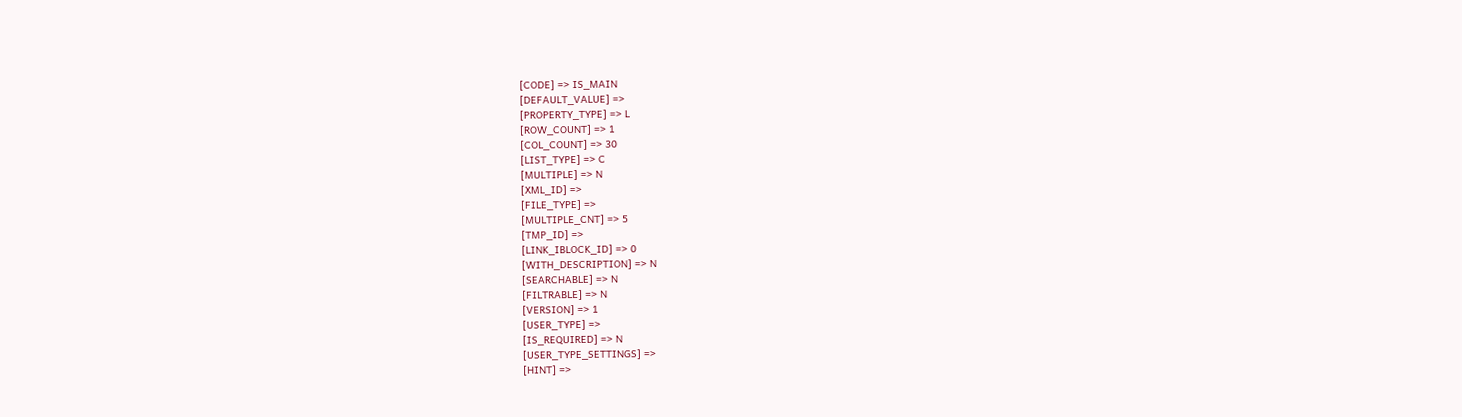[CODE] => IS_MAIN
[DEFAULT_VALUE] =>
[PROPERTY_TYPE] => L
[ROW_COUNT] => 1
[COL_COUNT] => 30
[LIST_TYPE] => C
[MULTIPLE] => N
[XML_ID] =>
[FILE_TYPE] =>
[MULTIPLE_CNT] => 5
[TMP_ID] =>
[LINK_IBLOCK_ID] => 0
[WITH_DESCRIPTION] => N
[SEARCHABLE] => N
[FILTRABLE] => N
[VERSION] => 1
[USER_TYPE] =>
[IS_REQUIRED] => N
[USER_TYPE_SETTINGS] =>
[HINT] =>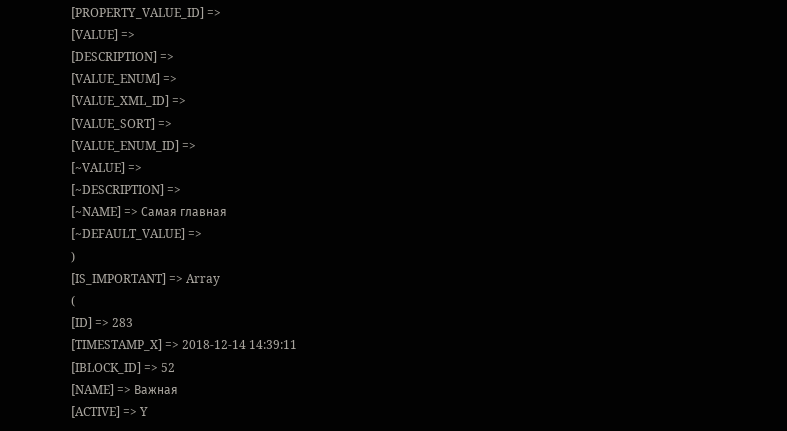[PROPERTY_VALUE_ID] =>
[VALUE] =>
[DESCRIPTION] =>
[VALUE_ENUM] =>
[VALUE_XML_ID] =>
[VALUE_SORT] =>
[VALUE_ENUM_ID] =>
[~VALUE] =>
[~DESCRIPTION] =>
[~NAME] => Самая главная
[~DEFAULT_VALUE] =>
)
[IS_IMPORTANT] => Array
(
[ID] => 283
[TIMESTAMP_X] => 2018-12-14 14:39:11
[IBLOCK_ID] => 52
[NAME] => Важная
[ACTIVE] => Y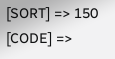[SORT] => 150
[CODE] =>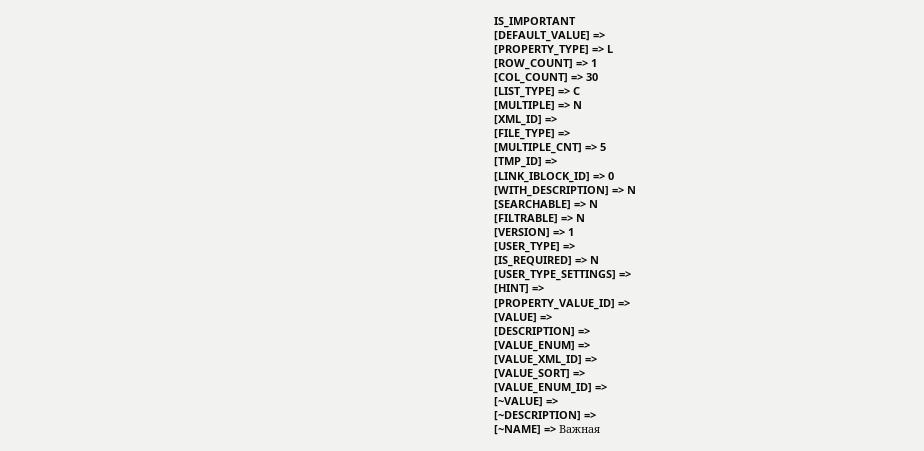IS_IMPORTANT
[DEFAULT_VALUE] =>
[PROPERTY_TYPE] => L
[ROW_COUNT] => 1
[COL_COUNT] => 30
[LIST_TYPE] => C
[MULTIPLE] => N
[XML_ID] =>
[FILE_TYPE] =>
[MULTIPLE_CNT] => 5
[TMP_ID] =>
[LINK_IBLOCK_ID] => 0
[WITH_DESCRIPTION] => N
[SEARCHABLE] => N
[FILTRABLE] => N
[VERSION] => 1
[USER_TYPE] =>
[IS_REQUIRED] => N
[USER_TYPE_SETTINGS] =>
[HINT] =>
[PROPERTY_VALUE_ID] =>
[VALUE] =>
[DESCRIPTION] =>
[VALUE_ENUM] =>
[VALUE_XML_ID] =>
[VALUE_SORT] =>
[VALUE_ENUM_ID] =>
[~VALUE] =>
[~DESCRIPTION] =>
[~NAME] => Важная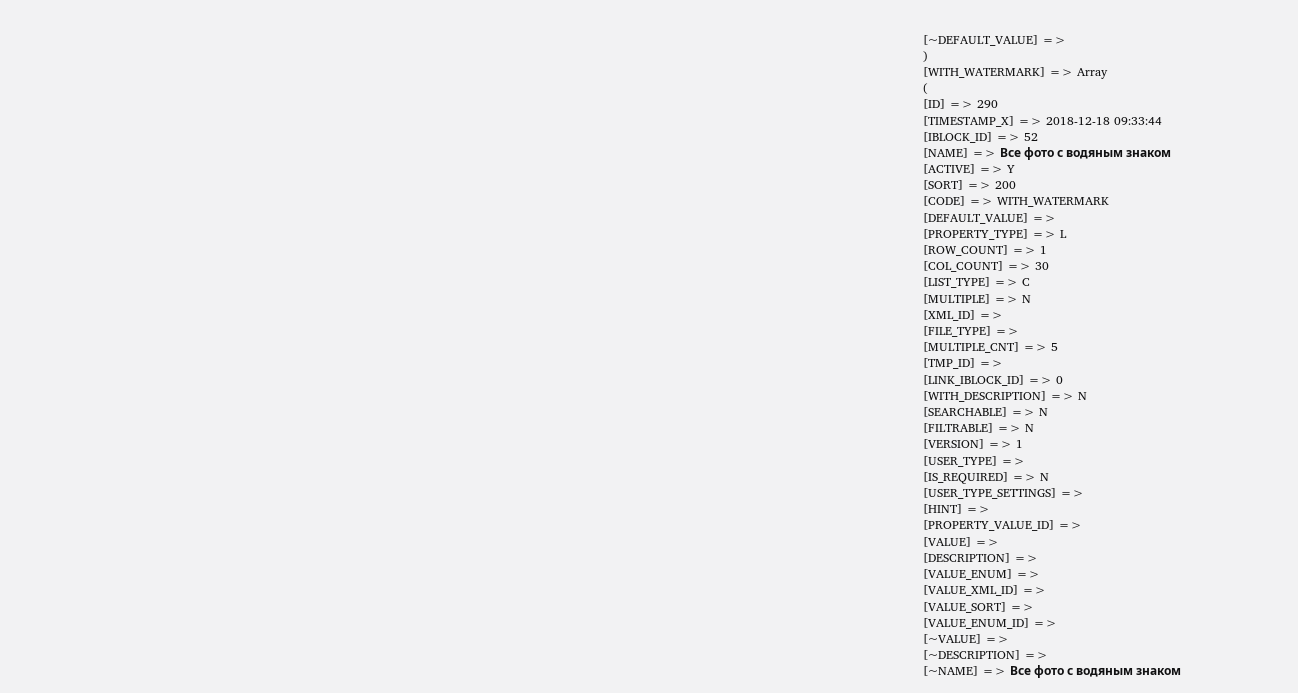[~DEFAULT_VALUE] =>
)
[WITH_WATERMARK] => Array
(
[ID] => 290
[TIMESTAMP_X] => 2018-12-18 09:33:44
[IBLOCK_ID] => 52
[NAME] => Все фото с водяным знаком
[ACTIVE] => Y
[SORT] => 200
[CODE] => WITH_WATERMARK
[DEFAULT_VALUE] =>
[PROPERTY_TYPE] => L
[ROW_COUNT] => 1
[COL_COUNT] => 30
[LIST_TYPE] => C
[MULTIPLE] => N
[XML_ID] =>
[FILE_TYPE] =>
[MULTIPLE_CNT] => 5
[TMP_ID] =>
[LINK_IBLOCK_ID] => 0
[WITH_DESCRIPTION] => N
[SEARCHABLE] => N
[FILTRABLE] => N
[VERSION] => 1
[USER_TYPE] =>
[IS_REQUIRED] => N
[USER_TYPE_SETTINGS] =>
[HINT] =>
[PROPERTY_VALUE_ID] =>
[VALUE] =>
[DESCRIPTION] =>
[VALUE_ENUM] =>
[VALUE_XML_ID] =>
[VALUE_SORT] =>
[VALUE_ENUM_ID] =>
[~VALUE] =>
[~DESCRIPTION] =>
[~NAME] => Все фото с водяным знаком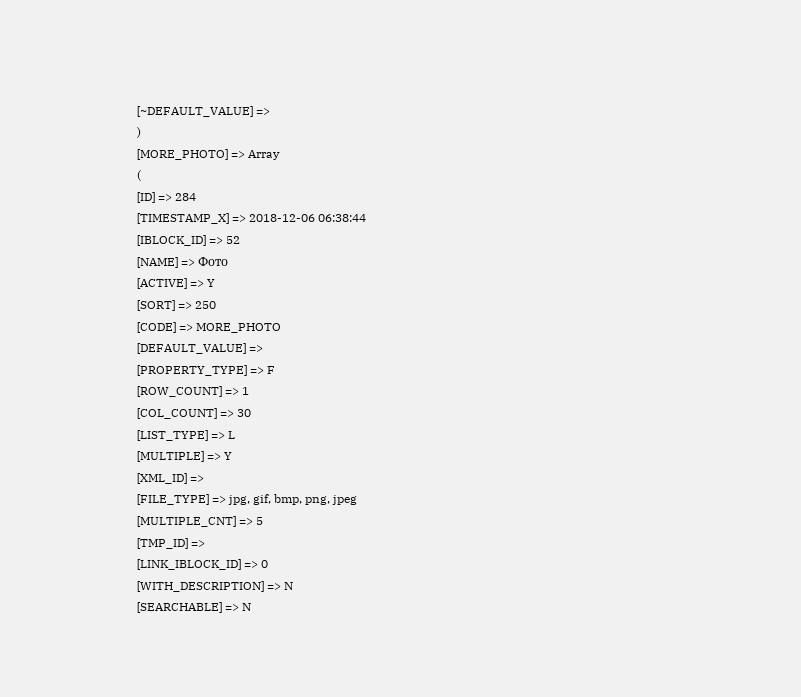[~DEFAULT_VALUE] =>
)
[MORE_PHOTO] => Array
(
[ID] => 284
[TIMESTAMP_X] => 2018-12-06 06:38:44
[IBLOCK_ID] => 52
[NAME] => Фото
[ACTIVE] => Y
[SORT] => 250
[CODE] => MORE_PHOTO
[DEFAULT_VALUE] =>
[PROPERTY_TYPE] => F
[ROW_COUNT] => 1
[COL_COUNT] => 30
[LIST_TYPE] => L
[MULTIPLE] => Y
[XML_ID] =>
[FILE_TYPE] => jpg, gif, bmp, png, jpeg
[MULTIPLE_CNT] => 5
[TMP_ID] =>
[LINK_IBLOCK_ID] => 0
[WITH_DESCRIPTION] => N
[SEARCHABLE] => N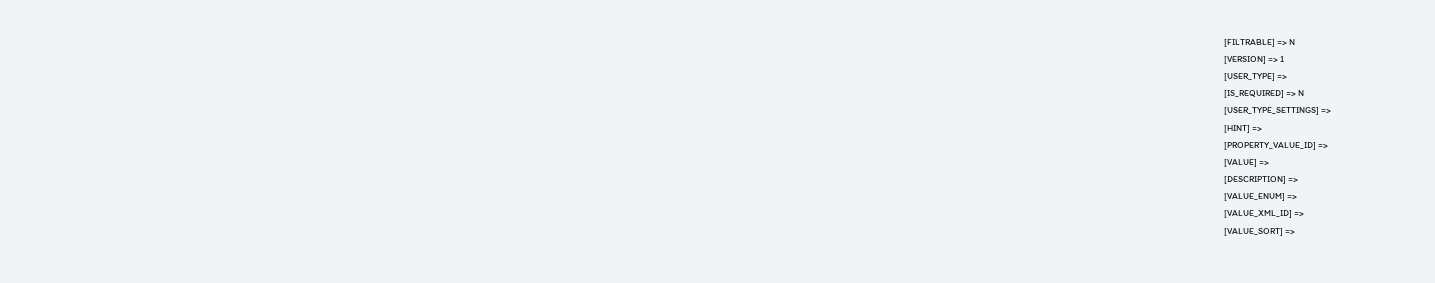[FILTRABLE] => N
[VERSION] => 1
[USER_TYPE] =>
[IS_REQUIRED] => N
[USER_TYPE_SETTINGS] =>
[HINT] =>
[PROPERTY_VALUE_ID] =>
[VALUE] =>
[DESCRIPTION] =>
[VALUE_ENUM] =>
[VALUE_XML_ID] =>
[VALUE_SORT] =>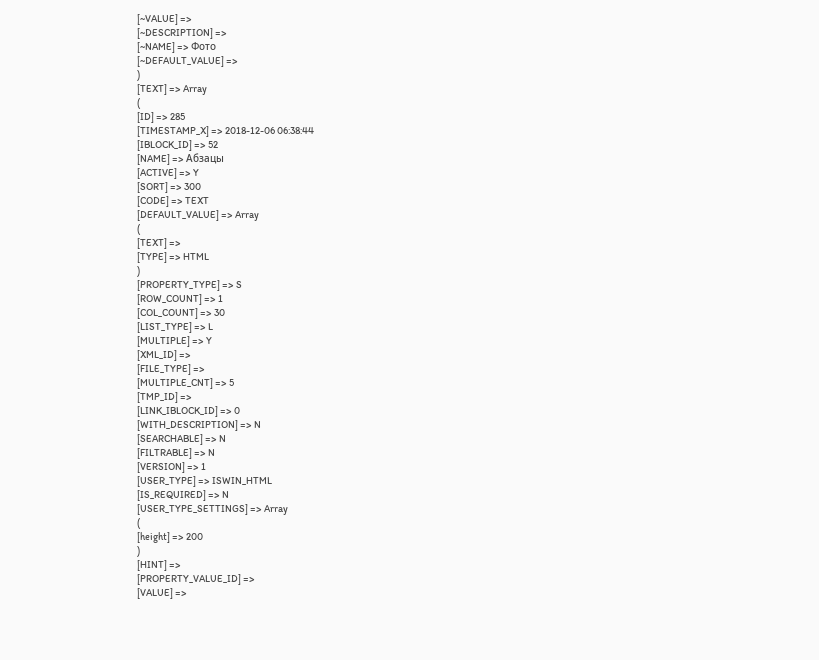[~VALUE] =>
[~DESCRIPTION] =>
[~NAME] => Фото
[~DEFAULT_VALUE] =>
)
[TEXT] => Array
(
[ID] => 285
[TIMESTAMP_X] => 2018-12-06 06:38:44
[IBLOCK_ID] => 52
[NAME] => Абзацы
[ACTIVE] => Y
[SORT] => 300
[CODE] => TEXT
[DEFAULT_VALUE] => Array
(
[TEXT] =>
[TYPE] => HTML
)
[PROPERTY_TYPE] => S
[ROW_COUNT] => 1
[COL_COUNT] => 30
[LIST_TYPE] => L
[MULTIPLE] => Y
[XML_ID] =>
[FILE_TYPE] =>
[MULTIPLE_CNT] => 5
[TMP_ID] =>
[LINK_IBLOCK_ID] => 0
[WITH_DESCRIPTION] => N
[SEARCHABLE] => N
[FILTRABLE] => N
[VERSION] => 1
[USER_TYPE] => ISWIN_HTML
[IS_REQUIRED] => N
[USER_TYPE_SETTINGS] => Array
(
[height] => 200
)
[HINT] =>
[PROPERTY_VALUE_ID] =>
[VALUE] =>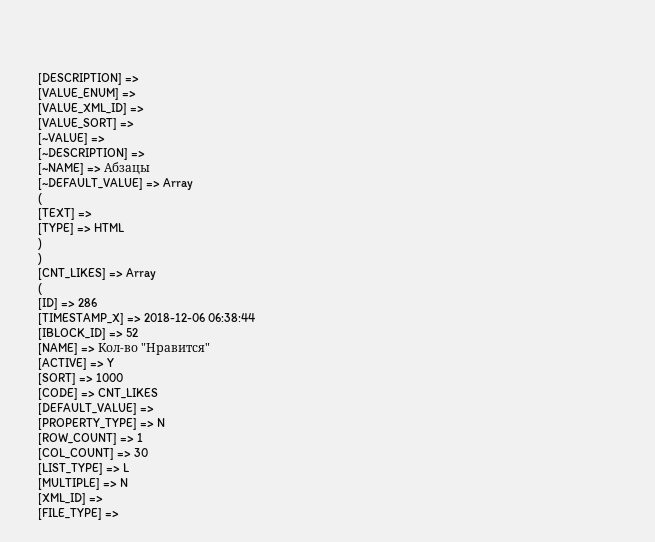[DESCRIPTION] =>
[VALUE_ENUM] =>
[VALUE_XML_ID] =>
[VALUE_SORT] =>
[~VALUE] =>
[~DESCRIPTION] =>
[~NAME] => Абзацы
[~DEFAULT_VALUE] => Array
(
[TEXT] =>
[TYPE] => HTML
)
)
[CNT_LIKES] => Array
(
[ID] => 286
[TIMESTAMP_X] => 2018-12-06 06:38:44
[IBLOCK_ID] => 52
[NAME] => Кол-во "Нравится"
[ACTIVE] => Y
[SORT] => 1000
[CODE] => CNT_LIKES
[DEFAULT_VALUE] =>
[PROPERTY_TYPE] => N
[ROW_COUNT] => 1
[COL_COUNT] => 30
[LIST_TYPE] => L
[MULTIPLE] => N
[XML_ID] =>
[FILE_TYPE] =>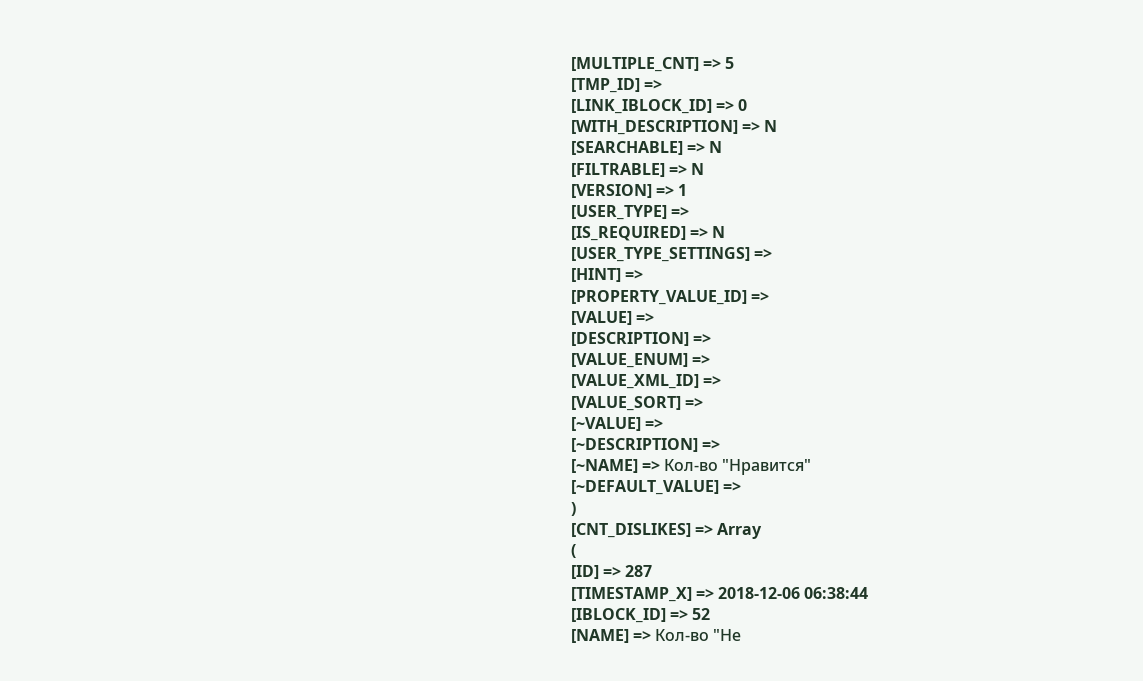[MULTIPLE_CNT] => 5
[TMP_ID] =>
[LINK_IBLOCK_ID] => 0
[WITH_DESCRIPTION] => N
[SEARCHABLE] => N
[FILTRABLE] => N
[VERSION] => 1
[USER_TYPE] =>
[IS_REQUIRED] => N
[USER_TYPE_SETTINGS] =>
[HINT] =>
[PROPERTY_VALUE_ID] =>
[VALUE] =>
[DESCRIPTION] =>
[VALUE_ENUM] =>
[VALUE_XML_ID] =>
[VALUE_SORT] =>
[~VALUE] =>
[~DESCRIPTION] =>
[~NAME] => Кол-во "Нравится"
[~DEFAULT_VALUE] =>
)
[CNT_DISLIKES] => Array
(
[ID] => 287
[TIMESTAMP_X] => 2018-12-06 06:38:44
[IBLOCK_ID] => 52
[NAME] => Кол-во "Не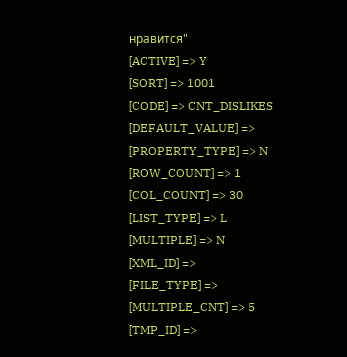нравится"
[ACTIVE] => Y
[SORT] => 1001
[CODE] => CNT_DISLIKES
[DEFAULT_VALUE] =>
[PROPERTY_TYPE] => N
[ROW_COUNT] => 1
[COL_COUNT] => 30
[LIST_TYPE] => L
[MULTIPLE] => N
[XML_ID] =>
[FILE_TYPE] =>
[MULTIPLE_CNT] => 5
[TMP_ID] =>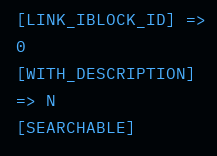[LINK_IBLOCK_ID] => 0
[WITH_DESCRIPTION] => N
[SEARCHABLE]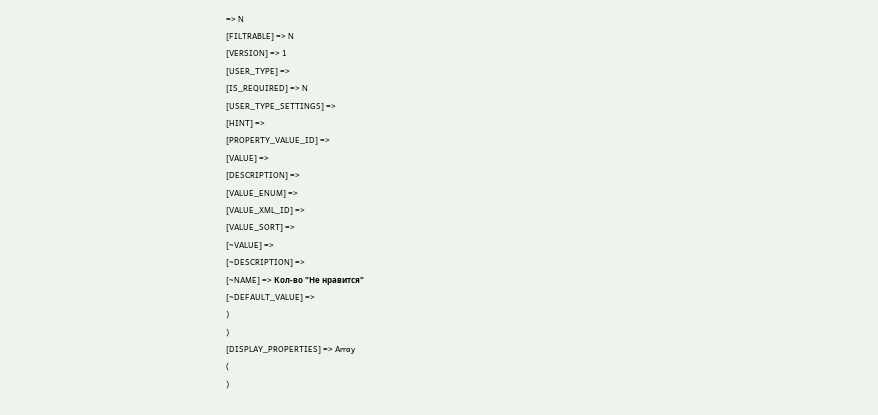=> N
[FILTRABLE] => N
[VERSION] => 1
[USER_TYPE] =>
[IS_REQUIRED] => N
[USER_TYPE_SETTINGS] =>
[HINT] =>
[PROPERTY_VALUE_ID] =>
[VALUE] =>
[DESCRIPTION] =>
[VALUE_ENUM] =>
[VALUE_XML_ID] =>
[VALUE_SORT] =>
[~VALUE] =>
[~DESCRIPTION] =>
[~NAME] => Кол-во "Не нравится"
[~DEFAULT_VALUE] =>
)
)
[DISPLAY_PROPERTIES] => Array
(
)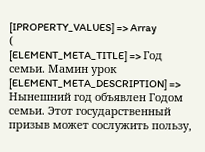[IPROPERTY_VALUES] => Array
(
[ELEMENT_META_TITLE] => Год семьи. Мамин урок
[ELEMENT_META_DESCRIPTION] => Нынешний год объявлен Годом семьи. Этот государственный призыв может сослужить пользу,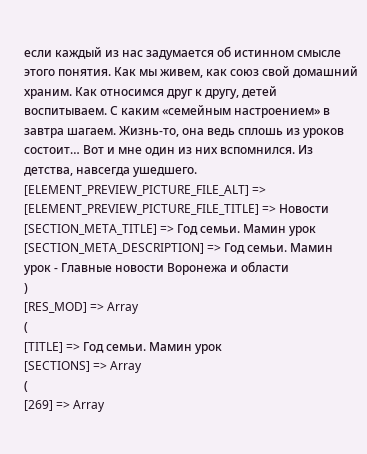если каждый из нас задумается об истинном смысле этого понятия. Как мы живем, как союз свой домашний храним. Как относимся друг к другу, детей воспитываем. С каким «семейным настроением» в завтра шагаем. Жизнь-то, она ведь сплошь из уроков состоит… Вот и мне один из них вспомнился. Из детства, навсегда ушедшего.
[ELEMENT_PREVIEW_PICTURE_FILE_ALT] =>
[ELEMENT_PREVIEW_PICTURE_FILE_TITLE] => Новости
[SECTION_META_TITLE] => Год семьи. Мамин урок
[SECTION_META_DESCRIPTION] => Год семьи. Мамин урок - Главные новости Воронежа и области
)
[RES_MOD] => Array
(
[TITLE] => Год семьи. Мамин урок
[SECTIONS] => Array
(
[269] => Array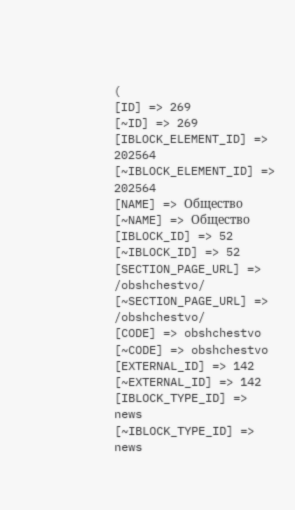(
[ID] => 269
[~ID] => 269
[IBLOCK_ELEMENT_ID] => 202564
[~IBLOCK_ELEMENT_ID] => 202564
[NAME] => Общество
[~NAME] => Общество
[IBLOCK_ID] => 52
[~IBLOCK_ID] => 52
[SECTION_PAGE_URL] => /obshchestvo/
[~SECTION_PAGE_URL] => /obshchestvo/
[CODE] => obshchestvo
[~CODE] => obshchestvo
[EXTERNAL_ID] => 142
[~EXTERNAL_ID] => 142
[IBLOCK_TYPE_ID] => news
[~IBLOCK_TYPE_ID] => news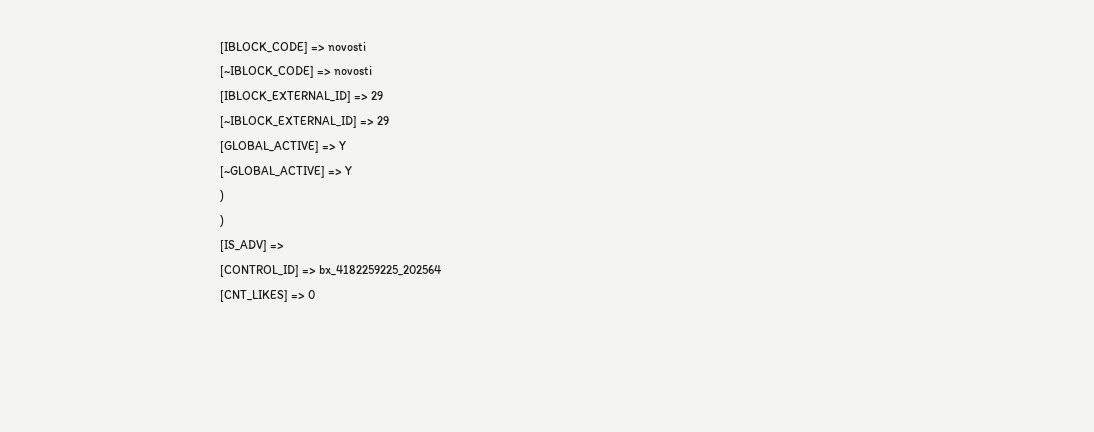[IBLOCK_CODE] => novosti
[~IBLOCK_CODE] => novosti
[IBLOCK_EXTERNAL_ID] => 29
[~IBLOCK_EXTERNAL_ID] => 29
[GLOBAL_ACTIVE] => Y
[~GLOBAL_ACTIVE] => Y
)
)
[IS_ADV] =>
[CONTROL_ID] => bx_4182259225_202564
[CNT_LIKES] => 0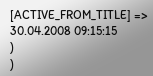[ACTIVE_FROM_TITLE] => 30.04.2008 09:15:15
)
)